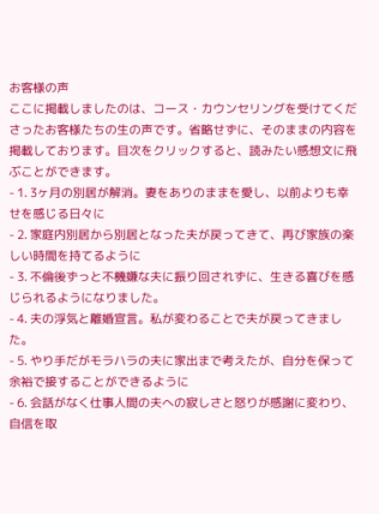お客様の声
ここに掲載しましたのは、コース・カウンセリングを受けてくださったお客様たちの生の声です。省略せずに、そのままの内容を掲載しております。目次をクリックすると、読みたい感想文に飛ぶことができます。
- 1. 3ヶ月の別居が解消。妻をありのままを愛し、以前よりも幸せを感じる日々に
- 2. 家庭内別居から別居となった夫が戻ってきて、再び家族の楽しい時間を持てるように
- 3. 不倫後ずっと不機嫌な夫に振り回されずに、生きる喜びを感じられるようになりました。
- 4. 夫の浮気と離婚宣言。私が変わることで夫が戻ってきました。
- 5. やり手だがモラハラの夫に家出まで考えたが、自分を保って余裕で接することができるように
- 6. 会話がなく仕事人間の夫への寂しさと怒りが感謝に変わり、自信を取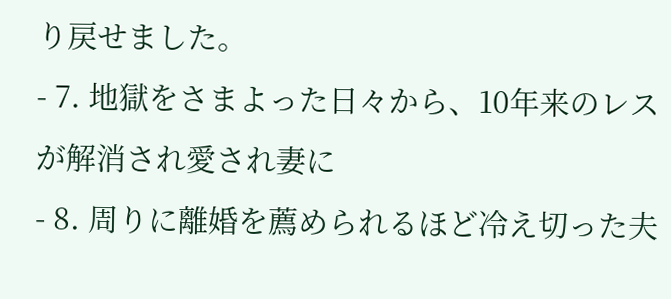り戻せました。
- 7. 地獄をさまよった日々から、10年来のレスが解消され愛され妻に
- 8. 周りに離婚を薦められるほど冷え切った夫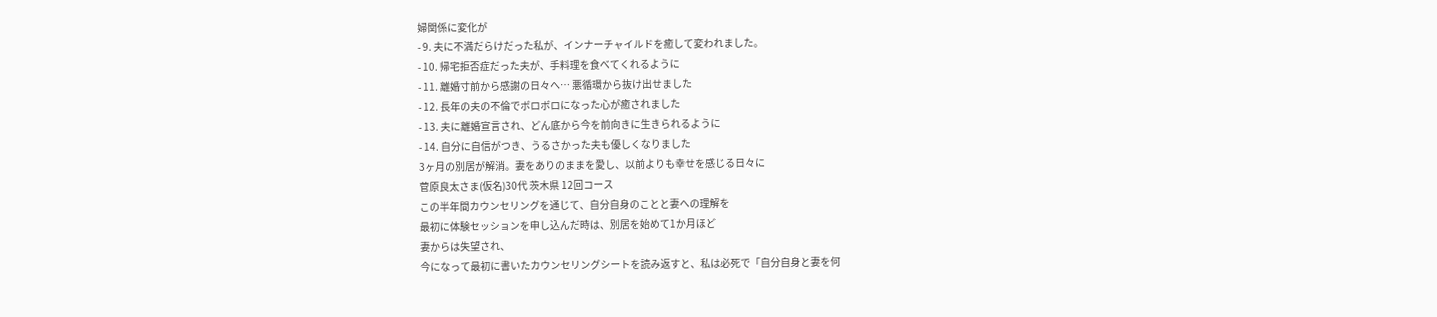婦関係に変化が
- 9. 夫に不満だらけだった私が、インナーチャイルドを癒して変われました。
- 10. 帰宅拒否症だった夫が、手料理を食べてくれるように
- 11. 離婚寸前から感謝の日々へ… 悪循環から抜け出せました
- 12. 長年の夫の不倫でボロボロになった心が癒されました
- 13. 夫に離婚宣言され、どん底から今を前向きに生きられるように
- 14. 自分に自信がつき、うるさかった夫も優しくなりました
3ヶ月の別居が解消。妻をありのままを愛し、以前よりも幸せを感じる日々に
菅原良太さま(仮名)30代 茨木県 12回コース
この半年間カウンセリングを通じて、自分自身のことと妻への理解を
最初に体験セッションを申し込んだ時は、別居を始めて1か月ほど
妻からは失望され、
今になって最初に書いたカウンセリングシートを読み返すと、私は必死で「自分自身と妻を何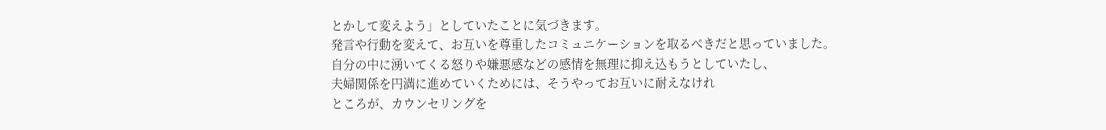とかして変えよう」としていたことに気づきます。
発言や行動を変えて、お互いを尊重したコミュニケーションを取るべきだと思っていました。
自分の中に湧いてくる怒りや嫌悪感などの感情を無理に抑え込もうとしていたし、
夫婦関係を円満に進めていくためには、そうやってお互いに耐えなけれ
ところが、カウンセリングを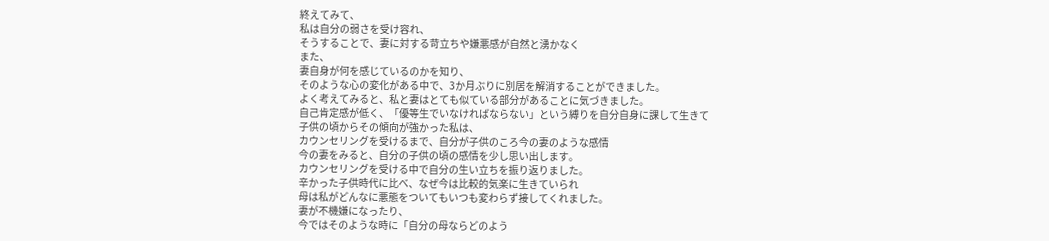終えてみて、
私は自分の弱さを受け容れ、
そうすることで、妻に対する苛立ちや嫌悪感が自然と湧かなく
また、
妻自身が何を感じているのかを知り、
そのような心の変化がある中で、3か月ぶりに別居を解消することができました。
よく考えてみると、私と妻はとても似ている部分があることに気づきました。
自己肯定感が低く、「優等生でいなければならない」という縛りを自分自身に課して生きて
子供の頃からその傾向が強かった私は、
カウンセリングを受けるまで、自分が子供のころ今の妻のような感情
今の妻をみると、自分の子供の頃の感情を少し思い出します。
カウンセリングを受ける中で自分の生い立ちを振り返りました。
辛かった子供時代に比べ、なぜ今は比較的気楽に生きていられ
母は私がどんなに悪態をついてもいつも変わらず接してくれました。
妻が不機嫌になったり、
今ではそのような時に「自分の母ならどのよう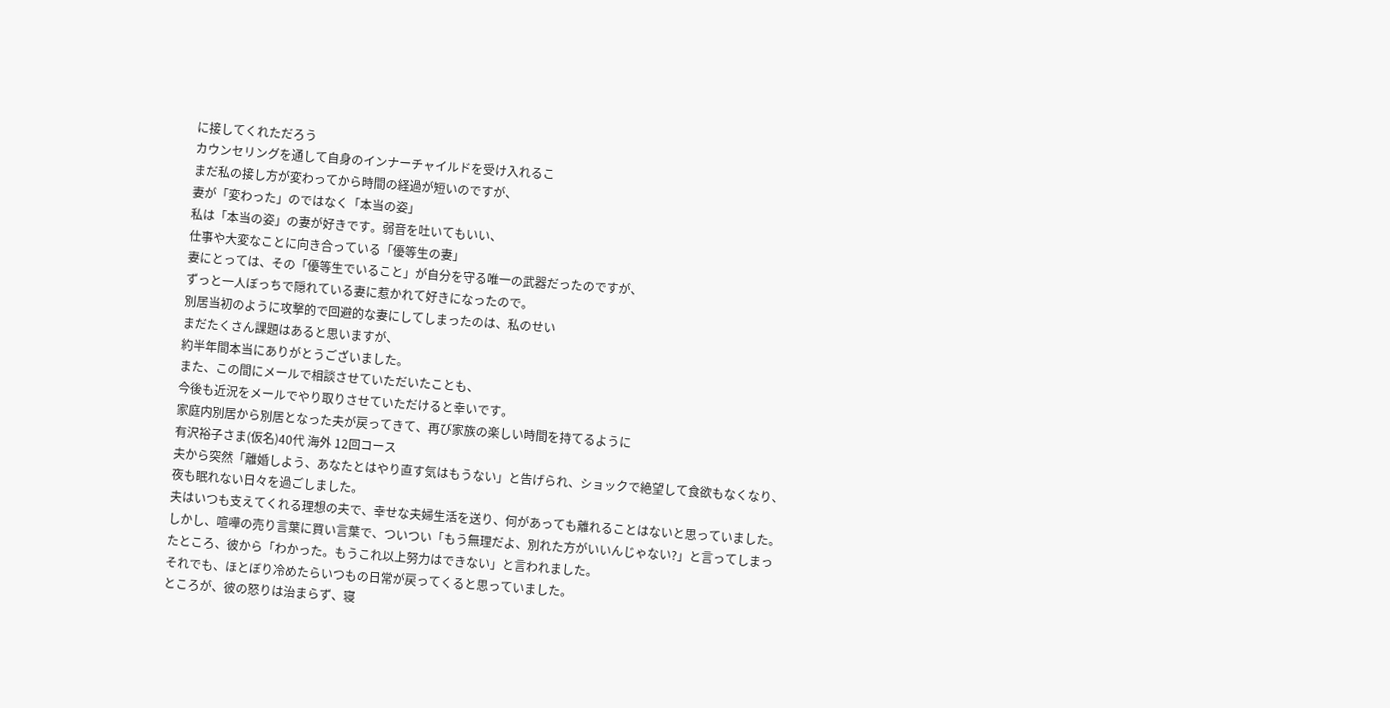に接してくれただろう
カウンセリングを通して自身のインナーチャイルドを受け入れるこ
まだ私の接し方が変わってから時間の経過が短いのですが、
妻が「変わった」のではなく「本当の姿」
私は「本当の姿」の妻が好きです。弱音を吐いてもいい、
仕事や大変なことに向き合っている「優等生の妻」
妻にとっては、その「優等生でいること」が自分を守る唯一の武器だったのですが、
ずっと一人ぼっちで隠れている妻に惹かれて好きになったので。
別居当初のように攻撃的で回避的な妻にしてしまったのは、私のせい
まだたくさん課題はあると思いますが、
約半年間本当にありがとうございました。
また、この間にメールで相談させていただいたことも、
今後も近況をメールでやり取りさせていただけると幸いです。
家庭内別居から別居となった夫が戻ってきて、再び家族の楽しい時間を持てるように
有沢裕子さま(仮名)40代 海外 12回コース
夫から突然「離婚しよう、あなたとはやり直す気はもうない」と告げられ、ショックで絶望して食欲もなくなり、夜も眠れない日々を過ごしました。
夫はいつも支えてくれる理想の夫で、幸せな夫婦生活を送り、何があっても離れることはないと思っていました。
しかし、喧嘩の売り言葉に買い言葉で、ついつい「もう無理だよ、別れた方がいいんじゃない?」と言ってしまったところ、彼から「わかった。もうこれ以上努力はできない」と言われました。
それでも、ほとぼり冷めたらいつもの日常が戻ってくると思っていました。
ところが、彼の怒りは治まらず、寝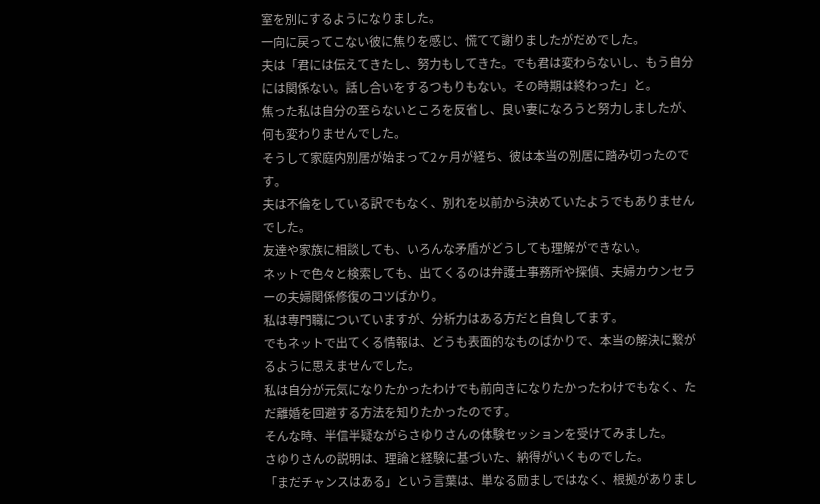室を別にするようになりました。
一向に戻ってこない彼に焦りを感じ、慌てて謝りましたがだめでした。
夫は「君には伝えてきたし、努力もしてきた。でも君は変わらないし、もう自分には関係ない。話し合いをするつもりもない。その時期は終わった」と。
焦った私は自分の至らないところを反省し、良い妻になろうと努力しましたが、何も変わりませんでした。
そうして家庭内別居が始まって2ヶ月が経ち、彼は本当の別居に踏み切ったのです。
夫は不倫をしている訳でもなく、別れを以前から決めていたようでもありませんでした。
友達や家族に相談しても、いろんな矛盾がどうしても理解ができない。
ネットで色々と検索しても、出てくるのは弁護士事務所や探偵、夫婦カウンセラーの夫婦関係修復のコツばかり。
私は専門職についていますが、分析力はある方だと自負してます。
でもネットで出てくる情報は、どうも表面的なものばかりで、本当の解決に繋がるように思えませんでした。
私は自分が元気になりたかったわけでも前向きになりたかったわけでもなく、ただ離婚を回避する方法を知りたかったのです。
そんな時、半信半疑ながらさゆりさんの体験セッションを受けてみました。
さゆりさんの説明は、理論と経験に基づいた、納得がいくものでした。
「まだチャンスはある」という言葉は、単なる励ましではなく、根拠がありまし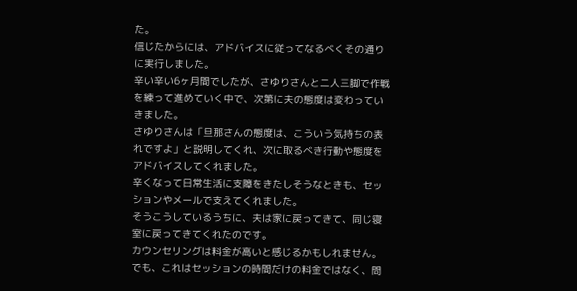た。
信じたからには、アドバイスに従ってなるべくその通りに実行しました。
辛い辛い6ヶ月間でしたが、さゆりさんと二人三脚で作戦を練って進めていく中で、次第に夫の態度は変わっていきました。
さゆりさんは「旦那さんの態度は、こういう気持ちの表れですよ」と説明してくれ、次に取るべき行動や態度をアドバイスしてくれました。
辛くなって日常生活に支障をきたしそうなときも、セッションやメールで支えてくれました。
そうこうしているうちに、夫は家に戻ってきて、同じ寝室に戻ってきてくれたのです。
カウンセリングは料金が高いと感じるかもしれません。
でも、これはセッションの時間だけの料金ではなく、問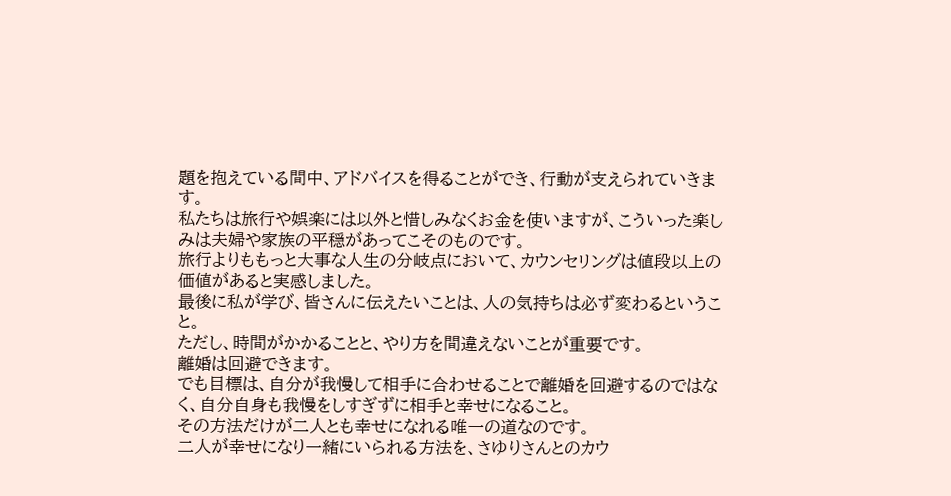題を抱えている間中、アドバイスを得ることができ、行動が支えられていきます。
私たちは旅行や娯楽には以外と惜しみなくお金を使いますが、こういった楽しみは夫婦や家族の平穏があってこそのものです。
旅行よりももっと大事な人生の分岐点において、カウンセリングは値段以上の価値があると実感しました。
最後に私が学び、皆さんに伝えたいことは、人の気持ちは必ず変わるということ。
ただし、時間がかかることと、やり方を間違えないことが重要です。
離婚は回避できます。
でも目標は、自分が我慢して相手に合わせることで離婚を回避するのではなく、自分自身も我慢をしすぎずに相手と幸せになること。
その方法だけが二人とも幸せになれる唯一の道なのです。
二人が幸せになり一緒にいられる方法を、さゆりさんとのカウ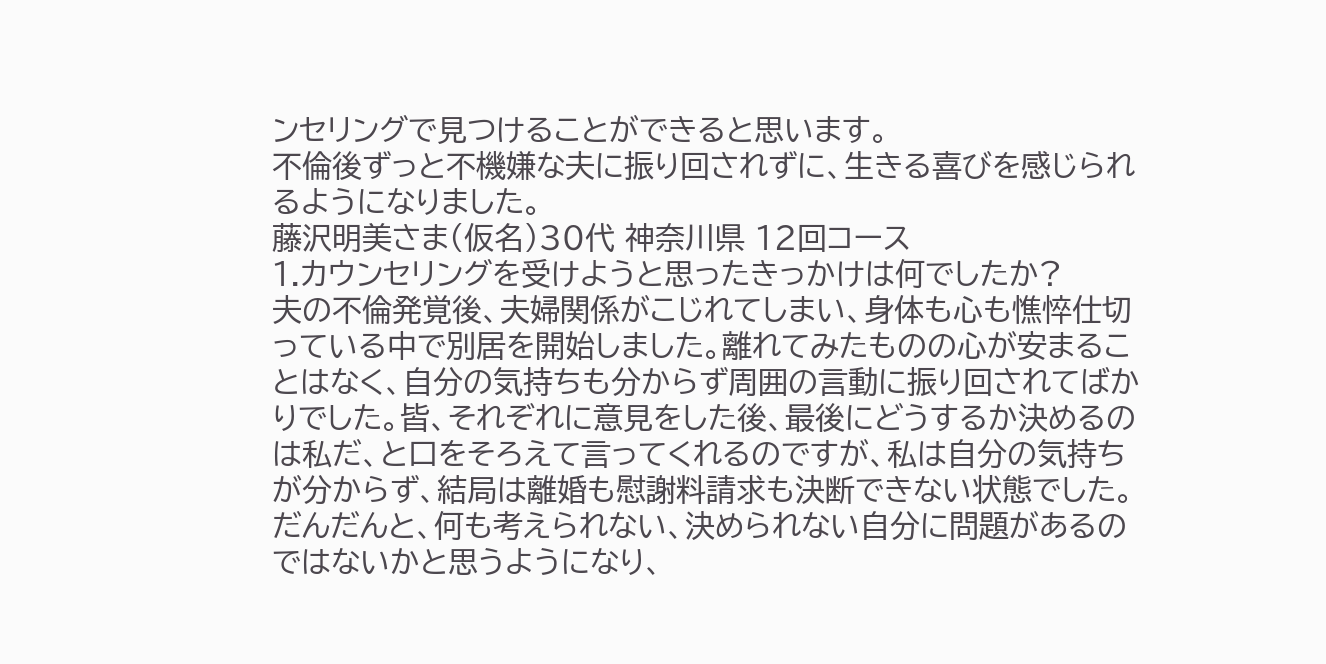ンセリングで見つけることができると思います。
不倫後ずっと不機嫌な夫に振り回されずに、生きる喜びを感じられるようになりました。
藤沢明美さま(仮名)30代 神奈川県 12回コース
1.カウンセリングを受けようと思ったきっかけは何でしたか?
夫の不倫発覚後、夫婦関係がこじれてしまい、身体も心も憔悴仕切っている中で別居を開始しました。離れてみたものの心が安まることはなく、自分の気持ちも分からず周囲の言動に振り回されてばかりでした。皆、それぞれに意見をした後、最後にどうするか決めるのは私だ、と口をそろえて言ってくれるのですが、私は自分の気持ちが分からず、結局は離婚も慰謝料請求も決断できない状態でした。
だんだんと、何も考えられない、決められない自分に問題があるのではないかと思うようになり、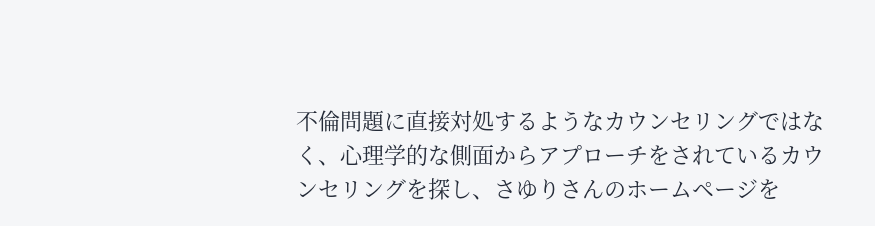不倫問題に直接対処するようなカウンセリングではなく、心理学的な側面からアプローチをされているカウンセリングを探し、さゆりさんのホームページを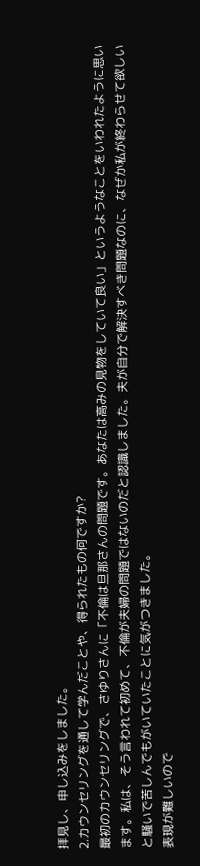拝見し、申し込みをしました。
2.カウンセリングを通して学んだことや、得られたもの何ですか?
最初のカウンセリングで、さゆりさんに「不倫は旦那さんの問題です。あなたは高みの見物をしていて良い」というようなことをいわれたように思います。私は、そう言われて初めて、不倫が夫婦の問題ではないのだと認識しました。夫が自分で解決すべき問題なのに、なぜか私が終わらせて欲しいと騒いで苦しんでもがいていたことに気がつきました。
表現が難しいので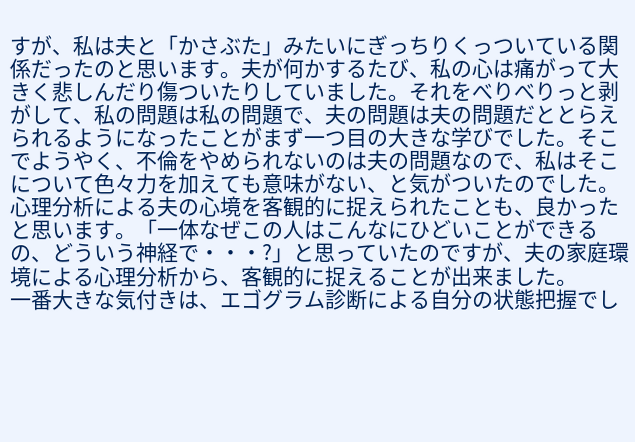すが、私は夫と「かさぶた」みたいにぎっちりくっついている関係だったのと思います。夫が何かするたび、私の心は痛がって大きく悲しんだり傷ついたりしていました。それをべりべりっと剥がして、私の問題は私の問題で、夫の問題は夫の問題だととらえられるようになったことがまず一つ目の大きな学びでした。そこでようやく、不倫をやめられないのは夫の問題なので、私はそこについて色々力を加えても意味がない、と気がついたのでした。
心理分析による夫の心境を客観的に捉えられたことも、良かったと思います。「一体なぜこの人はこんなにひどいことができるの、どういう神経で・・・?」と思っていたのですが、夫の家庭環境による心理分析から、客観的に捉えることが出来ました。
一番大きな気付きは、エゴグラム診断による自分の状態把握でし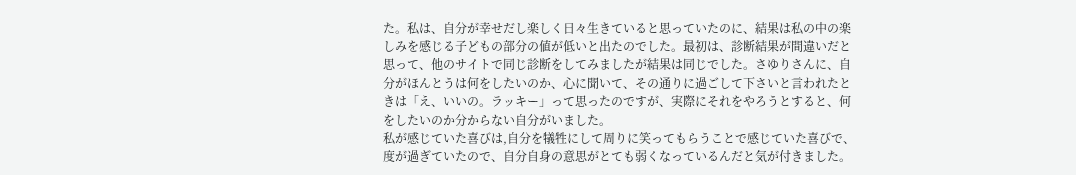た。私は、自分が幸せだし楽しく日々生きていると思っていたのに、結果は私の中の楽しみを感じる子どもの部分の値が低いと出たのでした。最初は、診断結果が間違いだと思って、他のサイトで同じ診断をしてみましたが結果は同じでした。さゆりさんに、自分がほんとうは何をしたいのか、心に聞いて、その通りに過ごして下さいと言われたときは「え、いいの。ラッキー」って思ったのですが、実際にそれをやろうとすると、何をしたいのか分からない自分がいました。
私が感じていた喜びは,自分を犠牲にして周りに笑ってもらうことで感じていた喜びで、度が過ぎていたので、自分自身の意思がとても弱くなっているんだと気が付きました。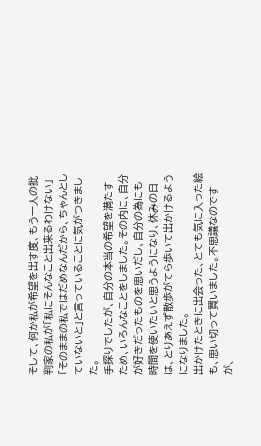そして、何か私が希望を出す度、もう一人の批判家の私が「私にそんなこと出来るわけない」「そのままの私ではだめなんだから、ちゃんとしていないと」と言っていることに気がつきました。
手探りでしたが、自分の本当の希望を満たすため、いろんなことをしました。その内に、自分が好きだったものを思いだし、自分の為にも時間を使いたいと思うようになり、休みの日は、とりあえず散歩がてら歩いて出かけるようになりました。
出かけたときに出会った、とても気に入った絵も、思い切って買いました。不思議なのですが、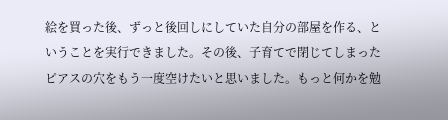絵を買った後、ずっと後回しにしていた自分の部屋を作る、ということを実行できました。その後、子育てで閉じてしまったピアスの穴をもう一度空けたいと思いました。もっと何かを勉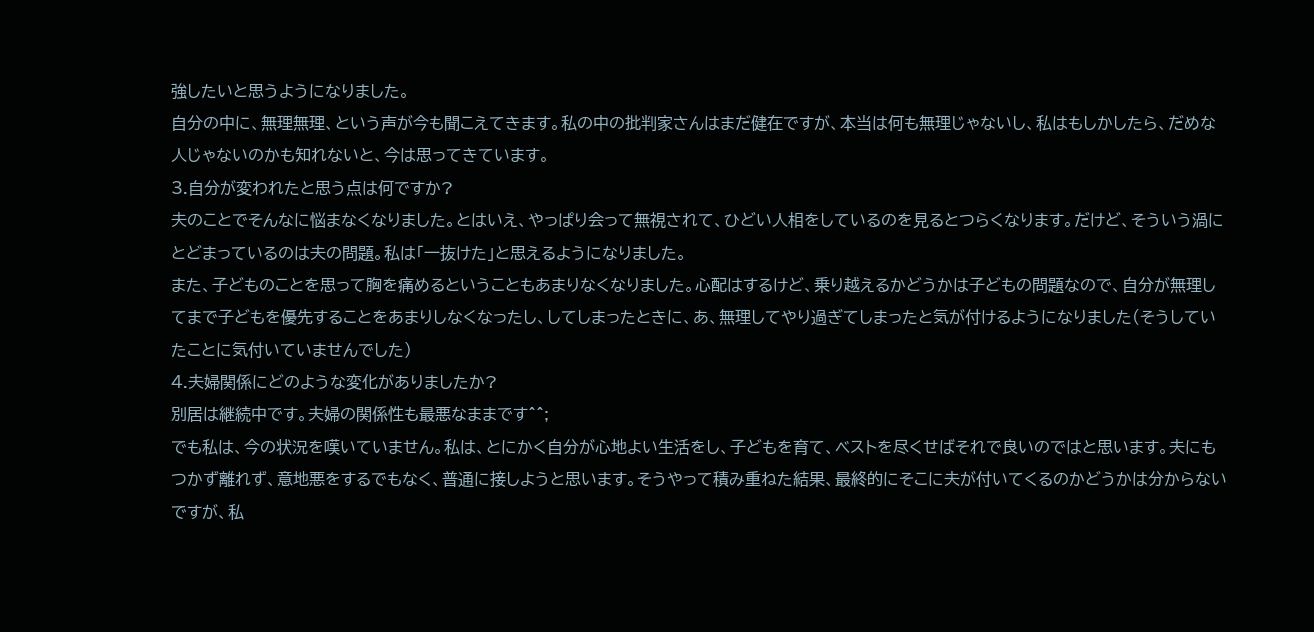強したいと思うようになりました。
自分の中に、無理無理、という声が今も聞こえてきます。私の中の批判家さんはまだ健在ですが、本当は何も無理じゃないし、私はもしかしたら、だめな人じゃないのかも知れないと、今は思ってきています。
3.自分が変われたと思う点は何ですか?
夫のことでそんなに悩まなくなりました。とはいえ、やっぱり会って無視されて、ひどい人相をしているのを見るとつらくなります。だけど、そういう渦にとどまっているのは夫の問題。私は「一抜けた」と思えるようになりました。
また、子どものことを思って胸を痛めるということもあまりなくなりました。心配はするけど、乗り越えるかどうかは子どもの問題なので、自分が無理してまで子どもを優先することをあまりしなくなったし、してしまったときに、あ、無理してやり過ぎてしまったと気が付けるようになりました(そうしていたことに気付いていませんでした)
4.夫婦関係にどのような変化がありましたか?
別居は継続中です。夫婦の関係性も最悪なままです^^;
でも私は、今の状況を嘆いていません。私は、とにかく自分が心地よい生活をし、子どもを育て、ベストを尽くせばそれで良いのではと思います。夫にもつかず離れず、意地悪をするでもなく、普通に接しようと思います。そうやって積み重ねた結果、最終的にそこに夫が付いてくるのかどうかは分からないですが、私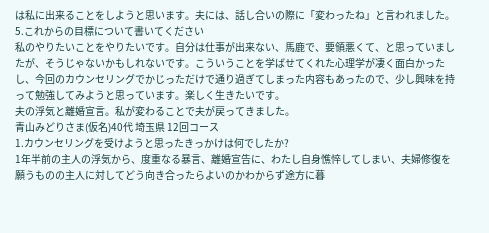は私に出来ることをしようと思います。夫には、話し合いの際に「変わったね」と言われました。
5.これからの目標について書いてください
私のやりたいことをやりたいです。自分は仕事が出来ない、馬鹿で、要領悪くて、と思っていましたが、そうじゃないかもしれないです。こういうことを学ばせてくれた心理学が凄く面白かったし、今回のカウンセリングでかじっただけで通り過ぎてしまった内容もあったので、少し興味を持って勉強してみようと思っています。楽しく生きたいです。
夫の浮気と離婚宣言。私が変わることで夫が戻ってきました。
青山みどりさま(仮名)40代 埼玉県 12回コース
1.カウンセリングを受けようと思ったきっかけは何でしたか?
1年半前の主人の浮気から、度重なる暴言、離婚宣告に、わたし自身憔悴してしまい、夫婦修復を願うものの主人に対してどう向き合ったらよいのかわからず途方に暮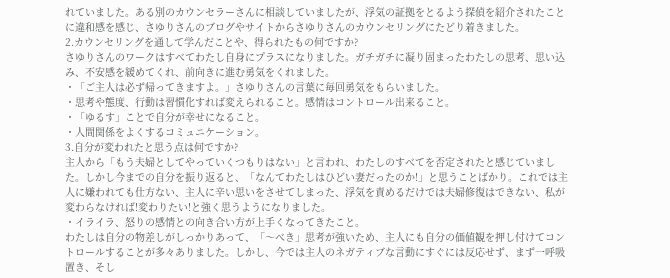れていました。ある別のカウンセラーさんに相談していましたが、浮気の証拠をとるよう探偵を紹介されたことに違和感を感じ、さゆりさんのブログやサイトからさゆりさんのカウンセリングにたどり着きました。
2.カウンセリングを通して学んだことや、得られたもの何ですか?
さゆりさんのワークはすべてわたし自身にプラスになりました。ガチガチに凝り固まったわたしの思考、思い込み、不安感を緩めてくれ、前向きに進む勇気をくれました。
・「ご主人は必ず帰ってきますよ。」さゆりさんの言葉に毎回勇気をもらいました。
・思考や態度、行動は習慣化すれば変えられること。感情はコントロール出来ること。
・「ゆるす」ことで自分が幸せになること。
・人間関係をよくするコミュニケーション。
3.自分が変われたと思う点は何ですか?
主人から「もう夫婦としてやっていくつもりはない」と言われ、わたしのすべてを否定されたと感じていました。しかし今までの自分を振り返ると、「なんてわたしはひどい妻だったのか!」と思うことばかり。これでは主人に嫌われても仕方ない、主人に辛い思いをさせてしまった、浮気を責めるだけでは夫婦修復はできない、私が変わらなければ!変わりたい!と強く思うようになりました。
・イライラ、怒りの感情との向き合い方が上手くなってきたこと。
わたしは自分の物差しがしっかりあって、「〜べき」思考が強いため、主人にも自分の価値観を押し付けてコントロールすることが多々ありました。しかし、今では主人のネガティブな言動にすぐには反応せず、まず一呼吸置き、そし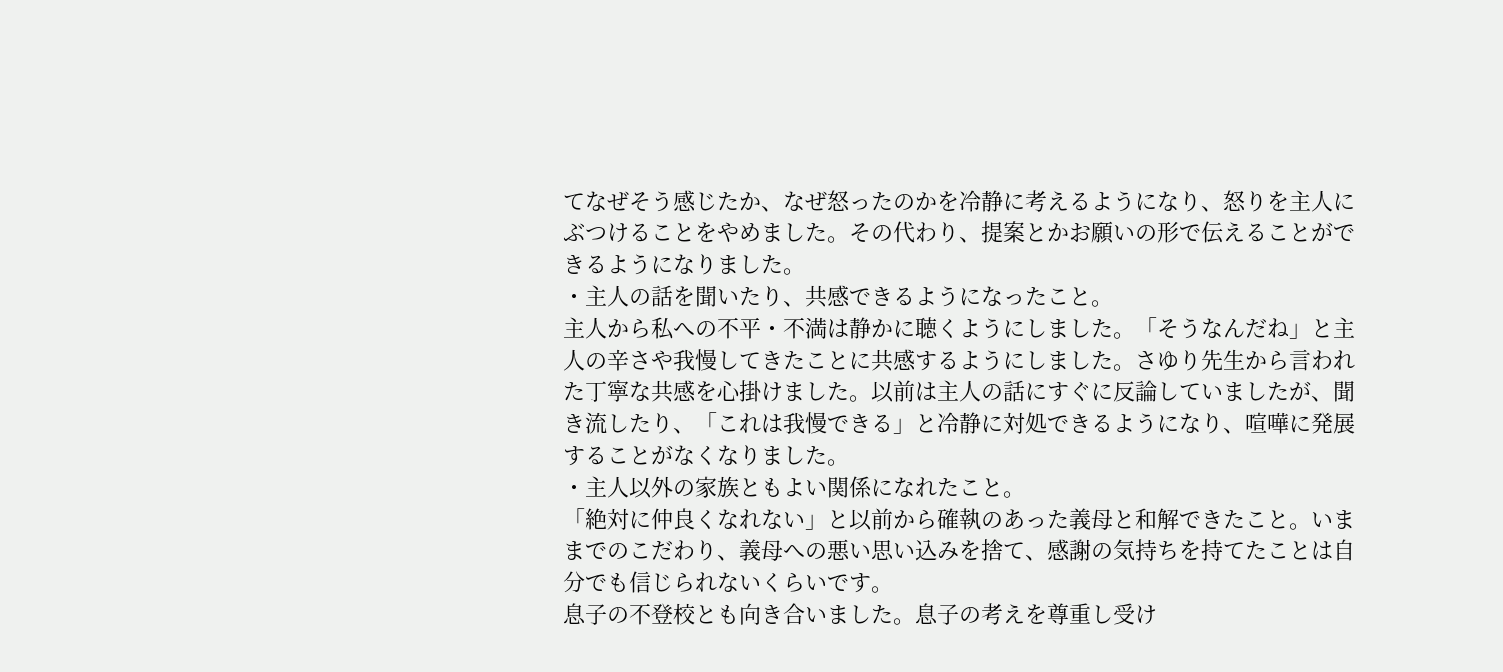てなぜそう感じたか、なぜ怒ったのかを冷静に考えるようになり、怒りを主人にぶつけることをやめました。その代わり、提案とかお願いの形で伝えることができるようになりました。
・主人の話を聞いたり、共感できるようになったこと。
主人から私への不平・不満は静かに聴くようにしました。「そうなんだね」と主人の辛さや我慢してきたことに共感するようにしました。さゆり先生から言われた丁寧な共感を心掛けました。以前は主人の話にすぐに反論していましたが、聞き流したり、「これは我慢できる」と冷静に対処できるようになり、喧嘩に発展することがなくなりました。
・主人以外の家族ともよい関係になれたこと。
「絶対に仲良くなれない」と以前から確執のあった義母と和解できたこと。いままでのこだわり、義母への悪い思い込みを捨て、感謝の気持ちを持てたことは自分でも信じられないくらいです。
息子の不登校とも向き合いました。息子の考えを尊重し受け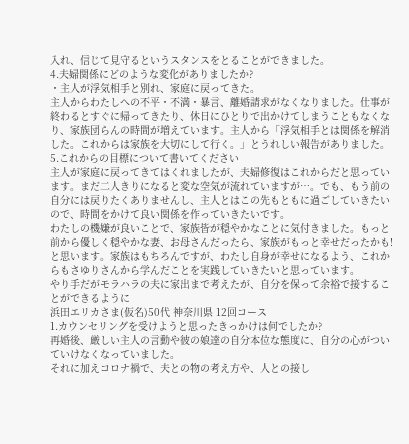入れ、信じて見守るというスタンスをとることができました。
4.夫婦関係にどのような変化がありましたか?
・主人が浮気相手と別れ、家庭に戻ってきた。
主人からわたしへの不平・不満・暴言、離婚請求がなくなりました。仕事が終わるとすぐに帰ってきたり、休日にひとりで出かけてしまうこともなくなり、家族団らんの時間が増えています。主人から「浮気相手とは関係を解消した。これからは家族を大切にして行く。」とうれしい報告がありました。
5.これからの目標について書いてください
主人が家庭に戻ってきてはくれましたが、夫婦修復はこれからだと思っています。まだ二人きりになると変な空気が流れていますが…。でも、もう前の自分には戻りたくありませんし、主人とはこの先もともに過ごしていきたいので、時間をかけて良い関係を作っていきたいです。
わたしの機嫌が良いことで、家族皆が穏やかなことに気付きました。もっと前から優しく穏やかな妻、お母さんだったら、家族がもっと幸せだったかも!と思います。家族はもちろんですが、わたし自身が幸せになるよう、これからもさゆりさんから学んだことを実践していきたいと思っています。
やり手だがモラハラの夫に家出まで考えたが、自分を保って余裕で接することができるように
浜田エリカさま(仮名)50代 神奈川県 12回コース
1.カウンセリングを受けようと思ったきっかけは何でしたか?
再婚後、厳しい主人の言動や彼の娘達の自分本位な態度に、自分の心がついていけなくなっていました。
それに加えコロナ禍で、夫との物の考え方や、人との接し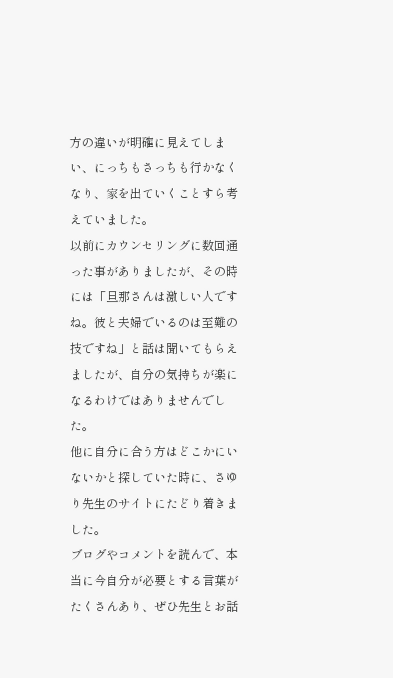方の違いが明確に見えてしまい、にっちもさっちも行かなくなり、家を出ていくことすら考えていました。
以前にカウンセリングに数回通った事がありましたが、その時には「旦那さんは激しい人ですね。彼と夫婦でいるのは至難の技ですね」と話は聞いてもらえましたが、自分の気持ちが楽になるわけではありませんでした。
他に自分に合う方はどこかにいないかと探していた時に、さゆり先生のサイトにたどり着きました。
ブログやコメントを読んで、本当に今自分が必要とする言葉がたくさんあり、ぜひ先生とお話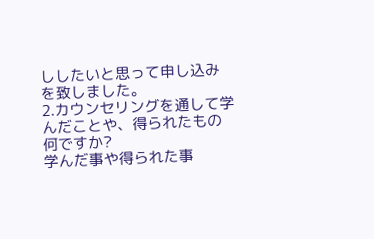ししたいと思って申し込みを致しました。
2.カウンセリングを通して学んだことや、得られたもの何ですか?
学んだ事や得られた事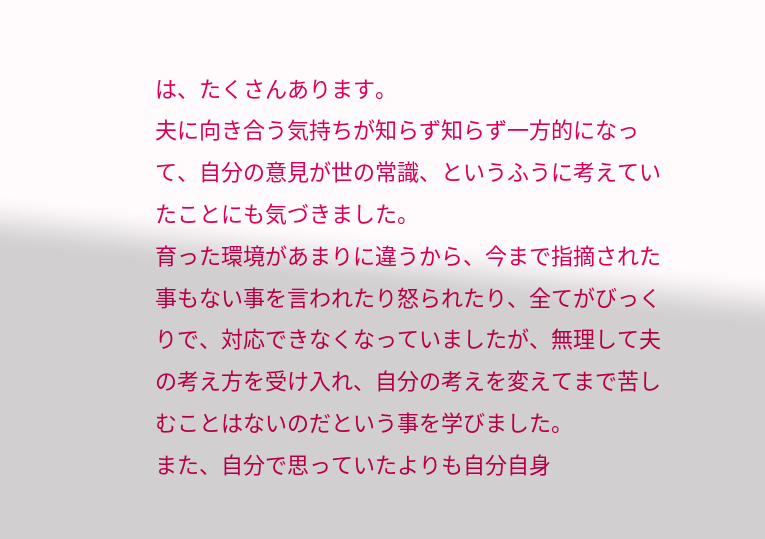は、たくさんあります。
夫に向き合う気持ちが知らず知らず一方的になって、自分の意見が世の常識、というふうに考えていたことにも気づきました。
育った環境があまりに違うから、今まで指摘された事もない事を言われたり怒られたり、全てがびっくりで、対応できなくなっていましたが、無理して夫の考え方を受け入れ、自分の考えを変えてまで苦しむことはないのだという事を学びました。
また、自分で思っていたよりも自分自身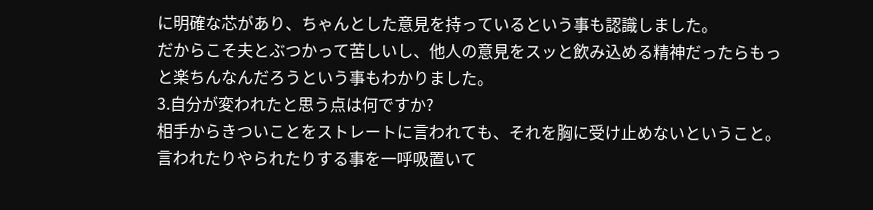に明確な芯があり、ちゃんとした意見を持っているという事も認識しました。
だからこそ夫とぶつかって苦しいし、他人の意見をスッと飲み込める精神だったらもっと楽ちんなんだろうという事もわかりました。
3.自分が変われたと思う点は何ですか?
相手からきついことをストレートに言われても、それを胸に受け止めないということ。
言われたりやられたりする事を一呼吸置いて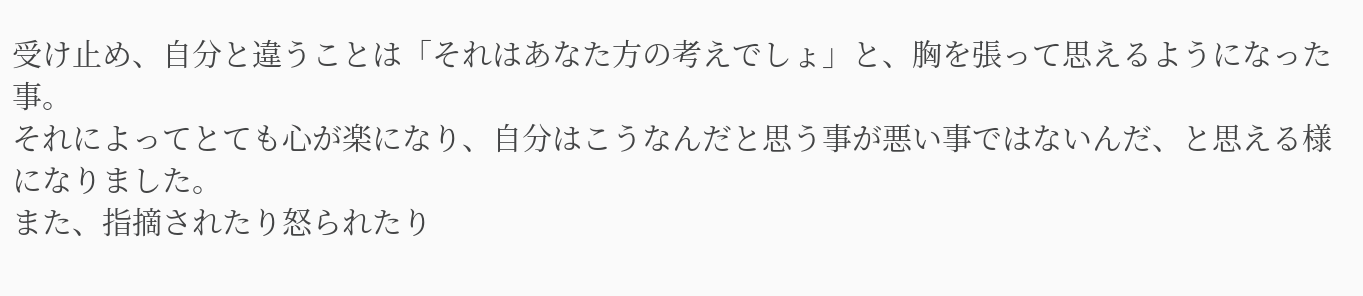受け止め、自分と違うことは「それはあなた方の考えでしょ」と、胸を張って思えるようになった事。
それによってとても心が楽になり、自分はこうなんだと思う事が悪い事ではないんだ、と思える様になりました。
また、指摘されたり怒られたり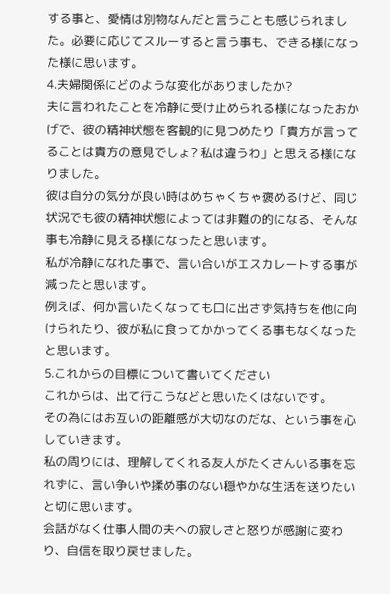する事と、愛情は別物なんだと言うことも感じられました。必要に応じてスルーすると言う事も、できる様になった様に思います。
4.夫婦関係にどのような変化がありましたか?
夫に言われたことを冷静に受け止められる様になったおかげで、彼の精神状態を客観的に見つめたり「貴方が言ってることは貴方の意見でしょ? 私は違うわ」と思える様になりました。
彼は自分の気分が良い時はめちゃくちゃ褒めるけど、同じ状況でも彼の精神状態によっては非難の的になる、そんな事も冷静に見える様になったと思います。
私が冷静になれた事で、言い合いがエスカレートする事が減ったと思います。
例えば、何か言いたくなっても口に出さず気持ちを他に向けられたり、彼が私に食ってかかってくる事もなくなったと思います。
5.これからの目標について書いてください
これからは、出て行こうなどと思いたくはないです。
その為にはお互いの距離感が大切なのだな、という事を心していきます。
私の周りには、理解してくれる友人がたくさんいる事を忘れずに、言い争いや揉め事のない穏やかな生活を送りたいと切に思います。
会話がなく仕事人間の夫への寂しさと怒りが感謝に変わり、自信を取り戻せました。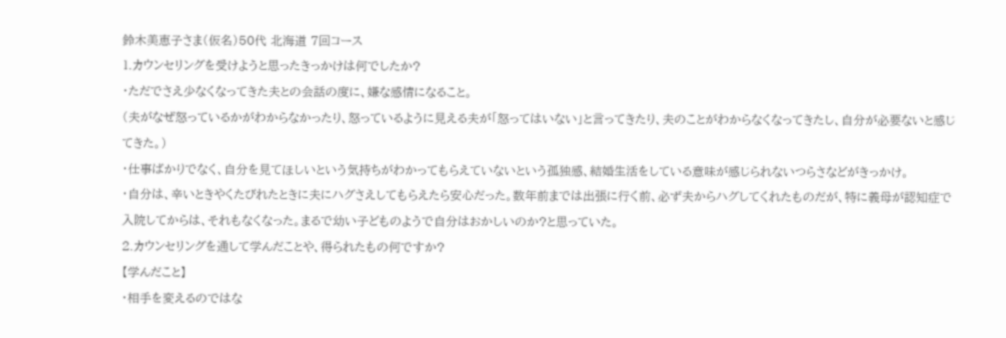鈴木美恵子さま(仮名)50代 北海道 7回コース
1.カウンセリングを受けようと思ったきっかけは何でしたか?
・ただでさえ少なくなってきた夫との会話の度に、嫌な感情になること。
(夫がなぜ怒っているかがわからなかったり、怒っているように見える夫が「怒ってはいない」と言ってきたり、夫のことがわからなくなってきたし、自分が必要ないと感じてきた。)
・仕事ばかりでなく、自分を見てほしいという気持ちがわかってもらえていないという孤独感、結婚生活をしている意味が感じられないつらさなどがきっかけ。
・自分は、辛いときやくたびれたときに夫にハグさえしてもらえたら安心だった。数年前までは出張に行く前、必ず夫からハグしてくれたものだが、特に義母が認知症で入院してからは、それもなくなった。まるで幼い子どものようで自分はおかしいのか?と思っていた。
2.カウンセリングを通して学んだことや、得られたもの何ですか?
【学んだこと】
・相手を変えるのではな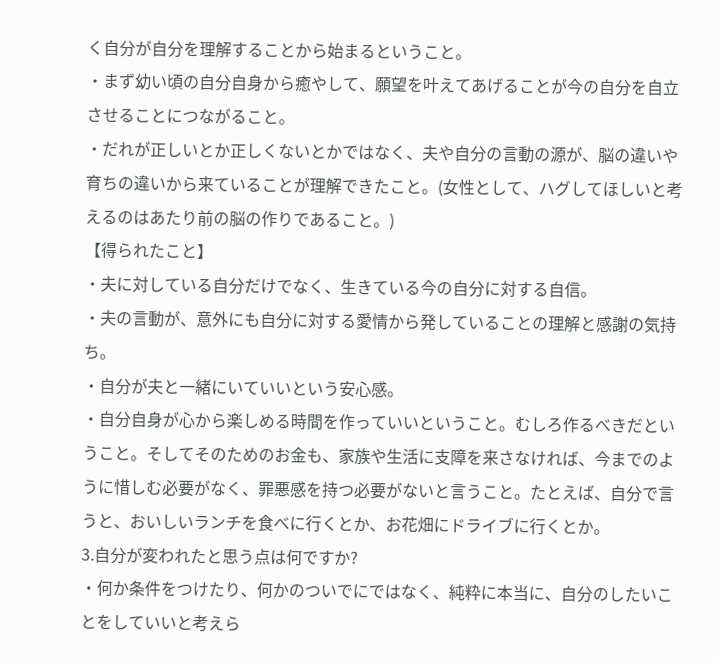く自分が自分を理解することから始まるということ。
・まず幼い頃の自分自身から癒やして、願望を叶えてあげることが今の自分を自立させることにつながること。
・だれが正しいとか正しくないとかではなく、夫や自分の言動の源が、脳の違いや育ちの違いから来ていることが理解できたこと。(女性として、ハグしてほしいと考えるのはあたり前の脳の作りであること。)
【得られたこと】
・夫に対している自分だけでなく、生きている今の自分に対する自信。
・夫の言動が、意外にも自分に対する愛情から発していることの理解と感謝の気持ち。
・自分が夫と一緒にいていいという安心感。
・自分自身が心から楽しめる時間を作っていいということ。むしろ作るべきだということ。そしてそのためのお金も、家族や生活に支障を来さなければ、今までのように惜しむ必要がなく、罪悪感を持つ必要がないと言うこと。たとえば、自分で言うと、おいしいランチを食べに行くとか、お花畑にドライブに行くとか。
3.自分が変われたと思う点は何ですか?
・何か条件をつけたり、何かのついでにではなく、純粋に本当に、自分のしたいことをしていいと考えら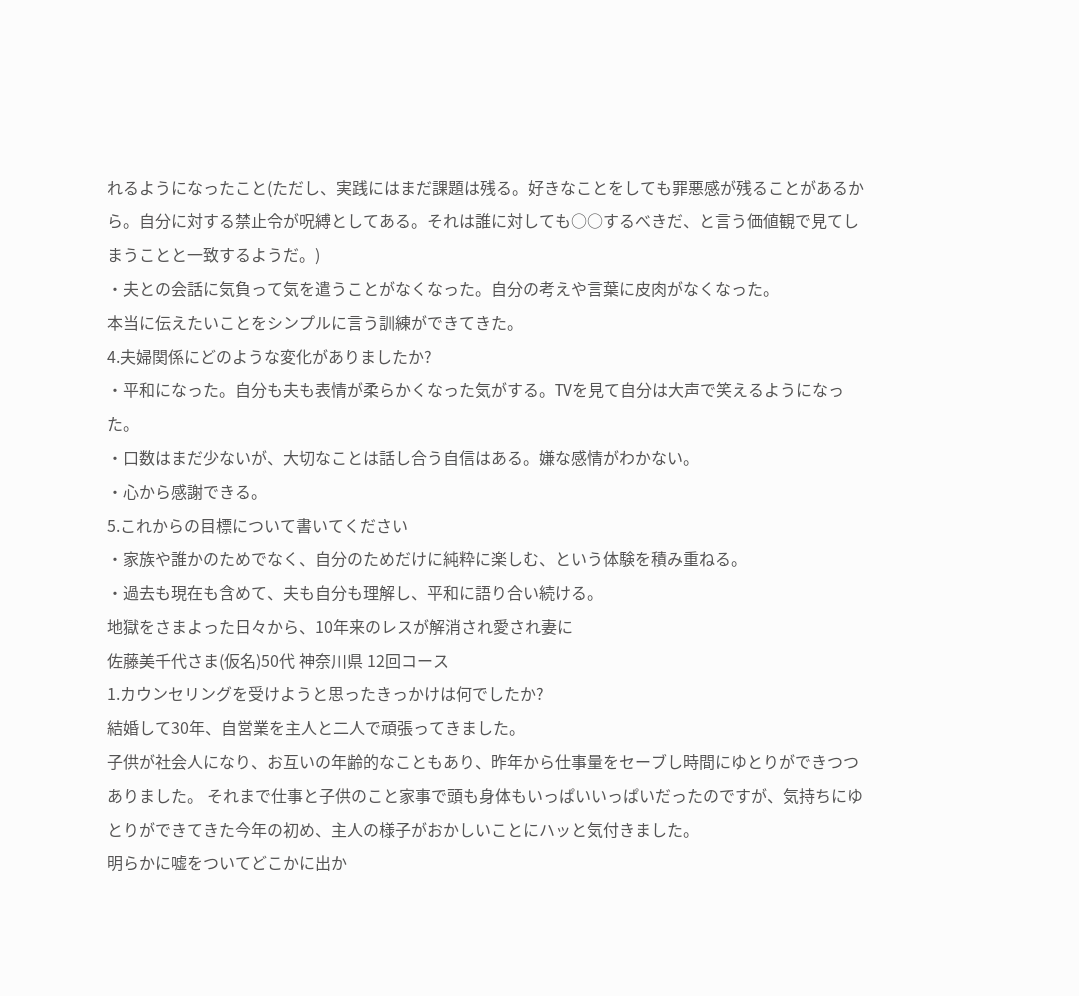れるようになったこと(ただし、実践にはまだ課題は残る。好きなことをしても罪悪感が残ることがあるから。自分に対する禁止令が呪縛としてある。それは誰に対しても○○するべきだ、と言う価値観で見てしまうことと一致するようだ。)
・夫との会話に気負って気を遣うことがなくなった。自分の考えや言葉に皮肉がなくなった。
本当に伝えたいことをシンプルに言う訓練ができてきた。
4.夫婦関係にどのような変化がありましたか?
・平和になった。自分も夫も表情が柔らかくなった気がする。TVを見て自分は大声で笑えるようになった。
・口数はまだ少ないが、大切なことは話し合う自信はある。嫌な感情がわかない。
・心から感謝できる。
5.これからの目標について書いてください
・家族や誰かのためでなく、自分のためだけに純粋に楽しむ、という体験を積み重ねる。
・過去も現在も含めて、夫も自分も理解し、平和に語り合い続ける。
地獄をさまよった日々から、10年来のレスが解消され愛され妻に
佐藤美千代さま(仮名)50代 神奈川県 12回コース
1.カウンセリングを受けようと思ったきっかけは何でしたか?
結婚して30年、自営業を主人と二人で頑張ってきました。
子供が社会人になり、お互いの年齢的なこともあり、昨年から仕事量をセーブし時間にゆとりができつつありました。 それまで仕事と子供のこと家事で頭も身体もいっぱいいっぱいだったのですが、気持ちにゆとりができてきた今年の初め、主人の様子がおかしいことにハッと気付きました。
明らかに嘘をついてどこかに出か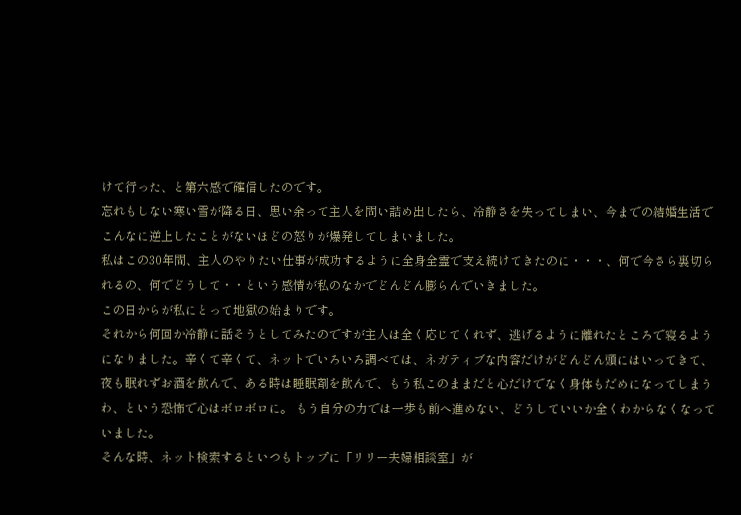けて行った、と第六感で確信したのです。
忘れもしない寒い雪が降る日、思い余って主人を問い詰め出したら、冷静さを失ってしまい、今までの結婚生活でこんなに逆上したことがないほどの怒りが爆発してしまいました。
私はこの30年間、主人のやりたい仕事が成功するように全身全霊で支え続けてきたのに・・・、何で今さら裏切られるの、何でどうして・・という感情が私のなかでどんどん膨らんでいきました。
この日からが私にとって地獄の始まりです。
それから何回か冷静に話そうとしてみたのですが主人は全く応じてくれず、逃げるように離れたところで寝るようになりました。辛くて辛くて、ネットでいろいろ調べては、ネガティブな内容だけがどんどん頭にはいってきて、夜も眠れずお酒を飲んで、ある時は睡眠剤を飲んで、もう私このままだと心だけでなく身体もだめになってしまうわ、という恐怖で心はボロボロに。 もう自分の力では一歩も前へ進めない、どうしていいか全くわからなくなっていました。
そんな時、ネット検索するといつもトップに「リリー夫婦相談室」が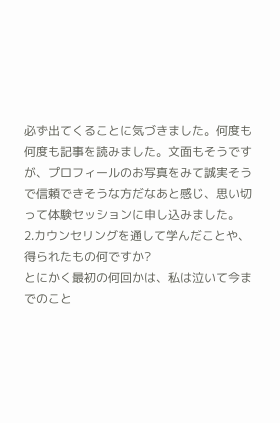必ず出てくることに気づきました。何度も何度も記事を読みました。文面もそうですが、プロフィールのお写真をみて誠実そうで信頼できそうな方だなあと感じ、思い切って体験セッションに申し込みました。
2.カウンセリングを通して学んだことや、得られたもの何ですか?
とにかく最初の何回かは、私は泣いて今までのこと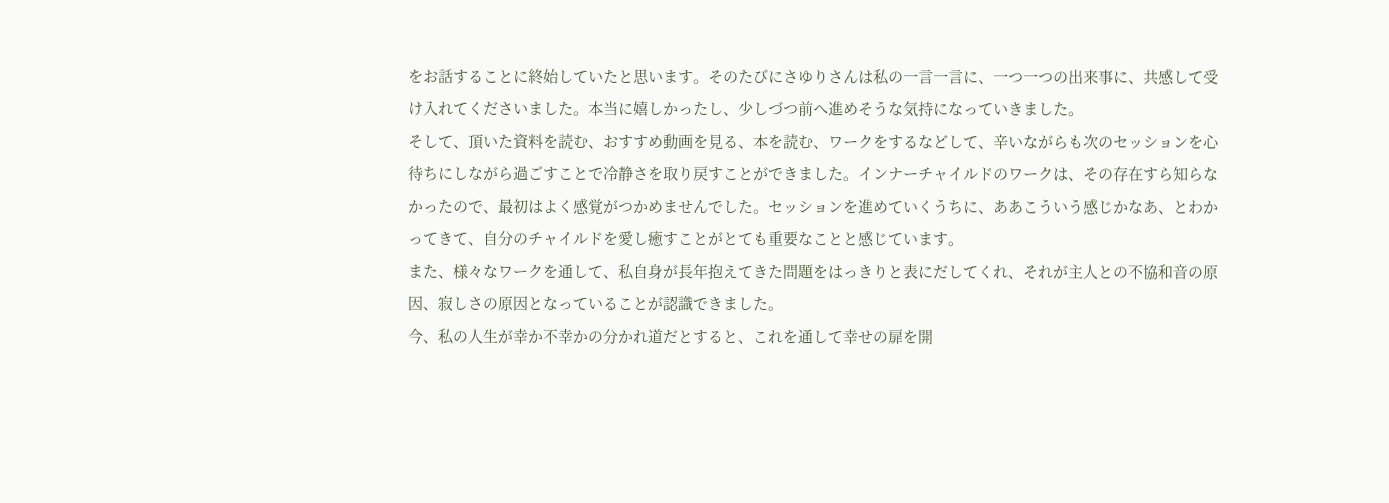をお話することに終始していたと思います。そのたびにさゆりさんは私の一言一言に、一つ一つの出来事に、共感して受け入れてくださいました。本当に嬉しかったし、少しづつ前へ進めそうな気持になっていきました。
そして、頂いた資料を読む、おすすめ動画を見る、本を読む、ワークをするなどして、辛いながらも次のセッションを心待ちにしながら過ごすことで冷静さを取り戻すことができました。インナーチャイルドのワークは、その存在すら知らなかったので、最初はよく感覚がつかめませんでした。セッションを進めていくうちに、ああこういう感じかなあ、とわかってきて、自分のチャイルドを愛し癒すことがとても重要なことと感じています。
また、様々なワークを通して、私自身が長年抱えてきた問題をはっきりと表にだしてくれ、それが主人との不協和音の原因、寂しさの原因となっていることが認識できました。
今、私の人生が幸か不幸かの分かれ道だとすると、これを通して幸せの扉を開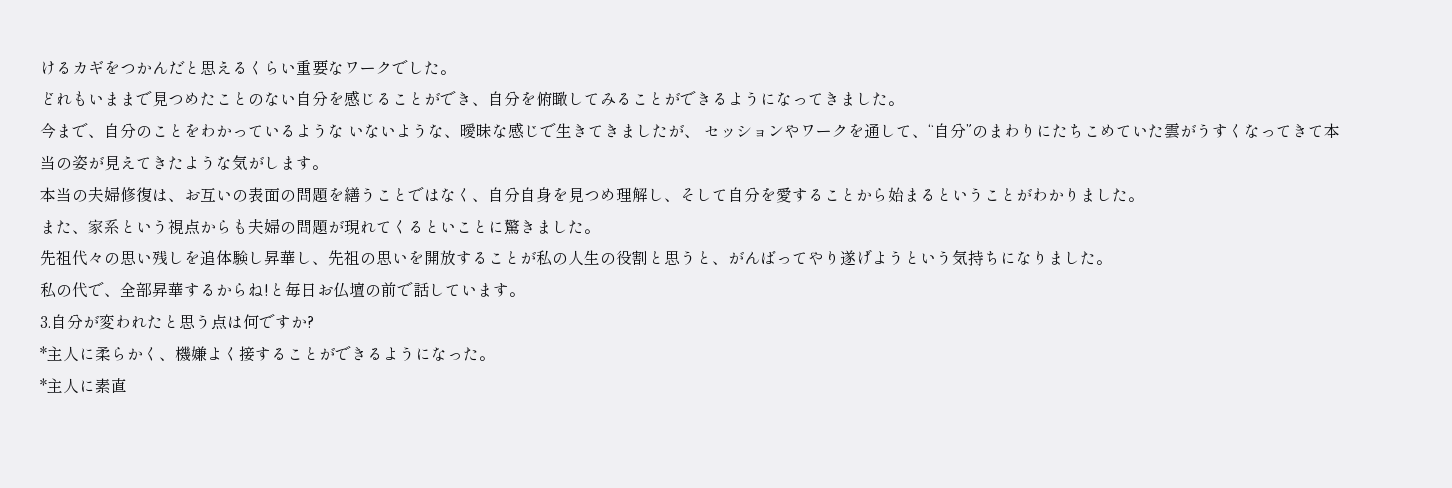けるカギをつかんだと思えるくらい重要なワークでした。
どれもいままで見つめたことのない自分を感じることができ、自分を俯瞰してみることができるようになってきました。
今まで、自分のことをわかっているような いないような、曖昧な感じで生きてきましたが、 セッションやワークを通して、“自分”のまわりにたちこめていた雲がうすくなってきて本当の姿が見えてきたような気がします。
本当の夫婦修復は、お互いの表面の問題を繕うことではなく、自分自身を見つめ理解し、そして自分を愛することから始まるということがわかりました。
また、家系という視点からも夫婦の問題が現れてくるといことに驚きました。
先祖代々の思い残しを追体験し昇華し、先祖の思いを開放することが私の人生の役割と思うと、がんばってやり遂げようという気持ちになりました。
私の代で、全部昇華するからね!と毎日お仏壇の前で話しています。
3.自分が変われたと思う点は何ですか?
*主人に柔らかく、機嫌よく接することができるようになった。
*主人に素直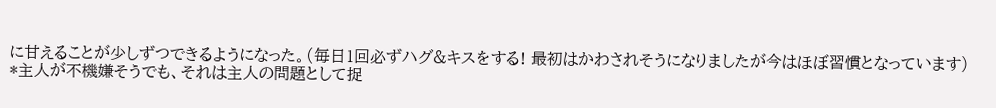に甘えることが少しずつできるようになった。(毎日1回必ずハグ&キスをする! 最初はかわされそうになりましたが今はほぼ習慣となっています)
*主人が不機嫌そうでも、それは主人の問題として捉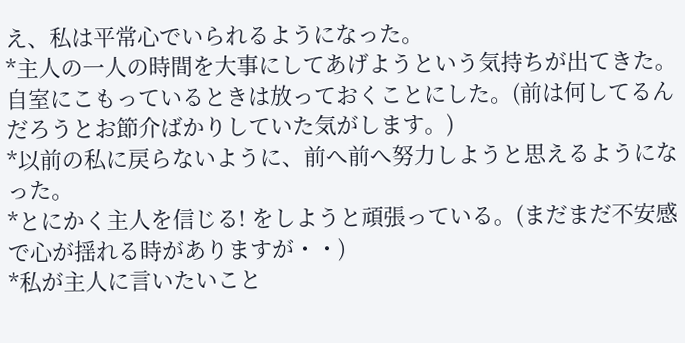え、私は平常心でいられるようになった。
*主人の一人の時間を大事にしてあげようという気持ちが出てきた。自室にこもっているときは放っておくことにした。(前は何してるんだろうとお節介ばかりしていた気がします。)
*以前の私に戻らないように、前へ前へ努力しようと思えるようになった。
*とにかく主人を信じる! をしようと頑張っている。(まだまだ不安感で心が揺れる時がありますが・・)
*私が主人に言いたいこと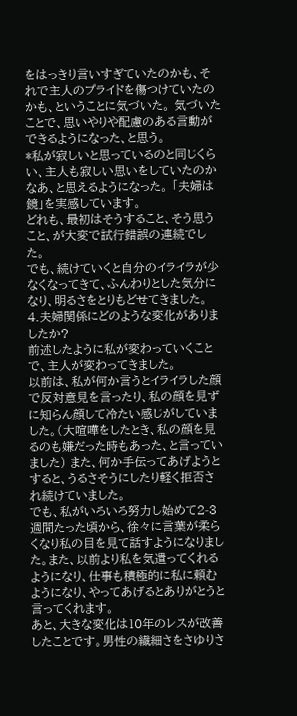をはっきり言いすぎていたのかも、それで主人のプライドを傷つけていたのかも、ということに気づいた。 気づいたことで、思いやりや配慮のある言動ができるようになった、と思う。
*私が寂しいと思っているのと同じくらい、主人も寂しい思いをしていたのかなあ、と思えるようになった。 「夫婦は鏡」を実感しています。
どれも、最初はそうすること、そう思うこと、が大変で試行錯誤の連続でした。
でも、続けていくと自分のイライラが少なくなってきて、ふんわりとした気分になり、明るさをとりもどせてきました。
4.夫婦関係にどのような変化がありましたか?
前述したように私が変わっていくことで、主人が変わってきました。
以前は、私が何か言うとイライラした顔で反対意見を言ったり、私の顔を見ずに知らん顔して冷たい感じがしていました。(大喧嘩をしたとき、私の顔を見るのも嫌だった時もあった、と言っていました) また、何か手伝ってあげようとすると、うるさそうにしたり軽く拒否され続けていました。
でも、私がいろいろ努力し始めて2-3週間たった頃から、徐々に言葉が柔らくなり私の目を見て話すようになりました。また、以前より私を気遣ってくれるようになり、仕事も積極的に私に頼むようになり、やってあげるとありがとうと言ってくれます。
あと、大きな変化は10年のレスが改善したことです。男性の繊細さをさゆりさ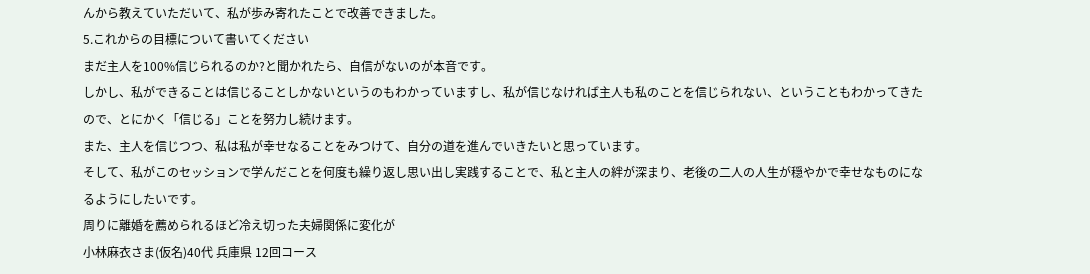んから教えていただいて、私が歩み寄れたことで改善できました。
5.これからの目標について書いてください
まだ主人を100%信じられるのか?と聞かれたら、自信がないのが本音です。
しかし、私ができることは信じることしかないというのもわかっていますし、私が信じなければ主人も私のことを信じられない、ということもわかってきたので、とにかく「信じる」ことを努力し続けます。
また、主人を信じつつ、私は私が幸せなることをみつけて、自分の道を進んでいきたいと思っています。
そして、私がこのセッションで学んだことを何度も繰り返し思い出し実践することで、私と主人の絆が深まり、老後の二人の人生が穏やかで幸せなものになるようにしたいです。
周りに離婚を薦められるほど冷え切った夫婦関係に変化が
小林麻衣さま(仮名)40代 兵庫県 12回コース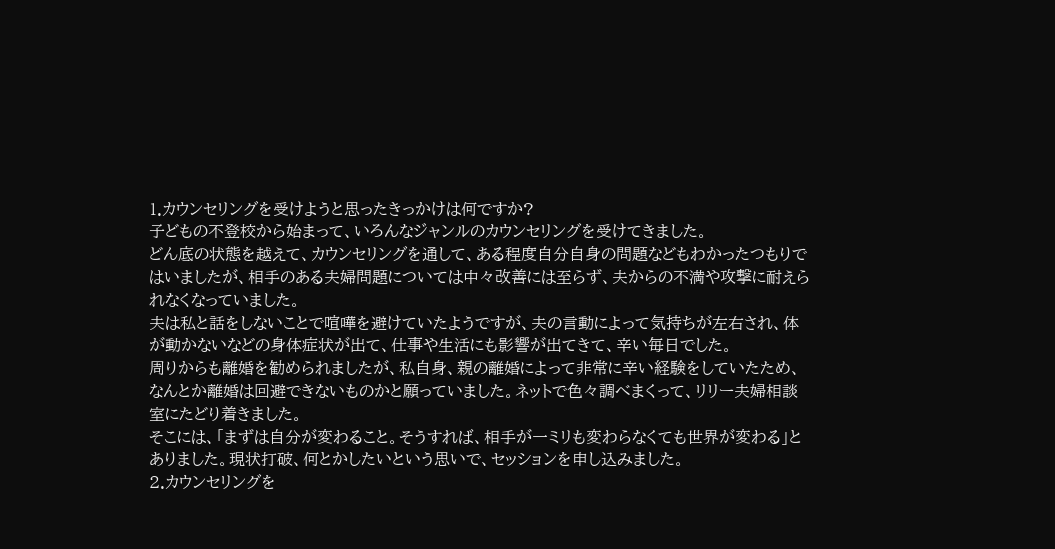1.カウンセリングを受けようと思ったきっかけは何ですか?
子どもの不登校から始まって、いろんなジャンルのカウンセリングを受けてきました。
どん底の状態を越えて、カウンセリングを通して、ある程度自分自身の問題などもわかったつもりではいましたが、相手のある夫婦問題については中々改善には至らず、夫からの不満や攻撃に耐えられなくなっていました。
夫は私と話をしないことで喧嘩を避けていたようですが、夫の言動によって気持ちが左右され、体が動かないなどの身体症状が出て、仕事や生活にも影響が出てきて、辛い毎日でした。
周りからも離婚を勧められましたが、私自身、親の離婚によって非常に辛い経験をしていたため、なんとか離婚は回避できないものかと願っていました。ネットで色々調べまくって、リリー夫婦相談室にたどり着きました。
そこには、「まずは自分が変わること。そうすれば、相手が一ミリも変わらなくても世界が変わる」とありました。現状打破、何とかしたいという思いで、セッションを申し込みました。
2.カウンセリングを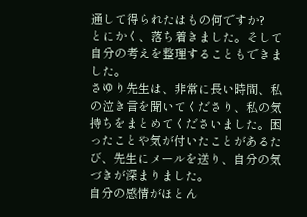通して得られたはもの何ですか?
とにかく、落ち着きました。そして自分の考えを整理することもできました。
さゆり先生は、非常に長い時間、私の泣き言を聞いてくださり、私の気持ちをまとめてくださいました。困ったことや気が付いたことがあるたび、先生にメールを送り、自分の気づきが深まりました。
自分の感情がほとん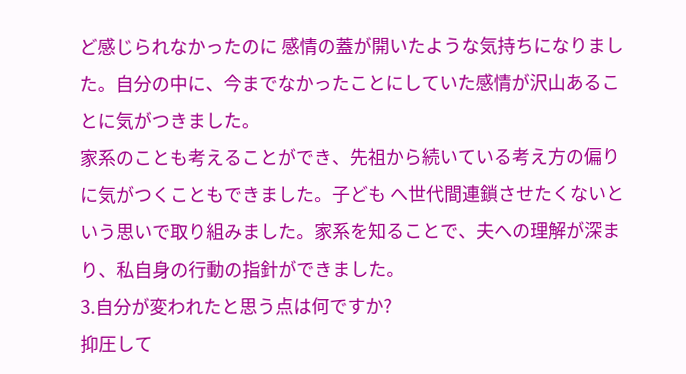ど感じられなかったのに 感情の蓋が開いたような気持ちになりました。自分の中に、今までなかったことにしていた感情が沢山あることに気がつきました。
家系のことも考えることができ、先祖から続いている考え方の偏りに気がつくこともできました。子ども へ世代間連鎖させたくないという思いで取り組みました。家系を知ることで、夫への理解が深まり、私自身の行動の指針ができました。
3.自分が変われたと思う点は何ですか?
抑圧して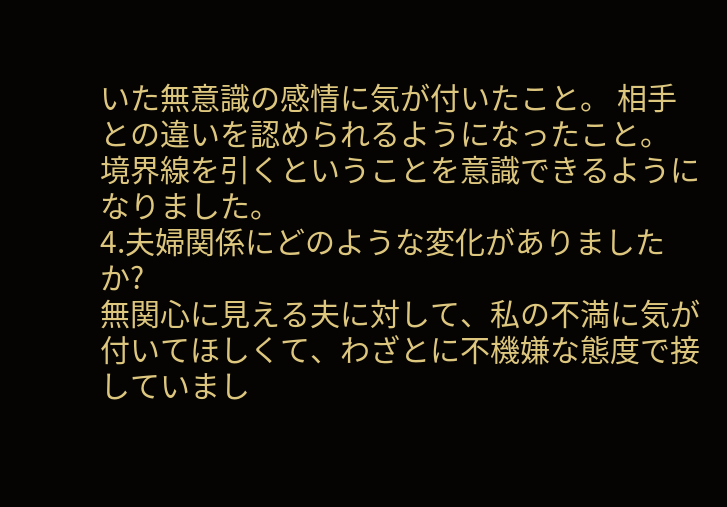いた無意識の感情に気が付いたこと。 相手との違いを認められるようになったこと。 境界線を引くということを意識できるようになりました。
4.夫婦関係にどのような変化がありましたか?
無関心に見える夫に対して、私の不満に気が付いてほしくて、わざとに不機嫌な態度で接していまし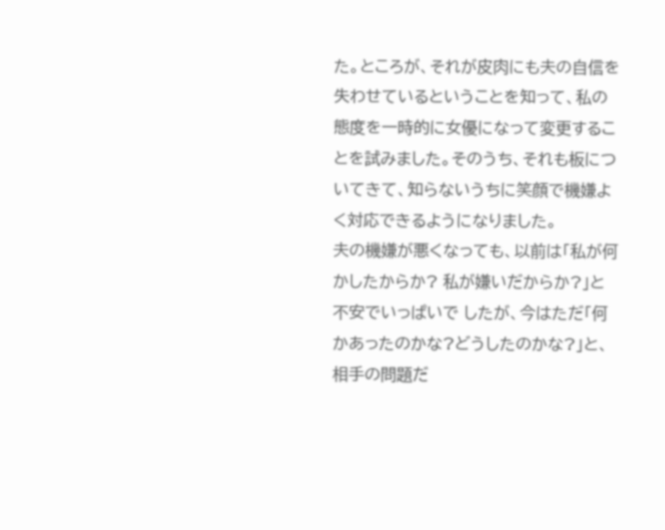た。ところが、それが皮肉にも夫の自信を失わせているということを知って、私の態度を一時的に女優になって変更することを試みました。そのうち、それも板についてきて、知らないうちに笑顔で機嫌よく対応できるようになりました。
夫の機嫌が悪くなっても、以前は「私が何かしたからか? 私が嫌いだからか?」と不安でいっぱいで したが、今はただ「何かあったのかな?どうしたのかな?」と、相手の問題だ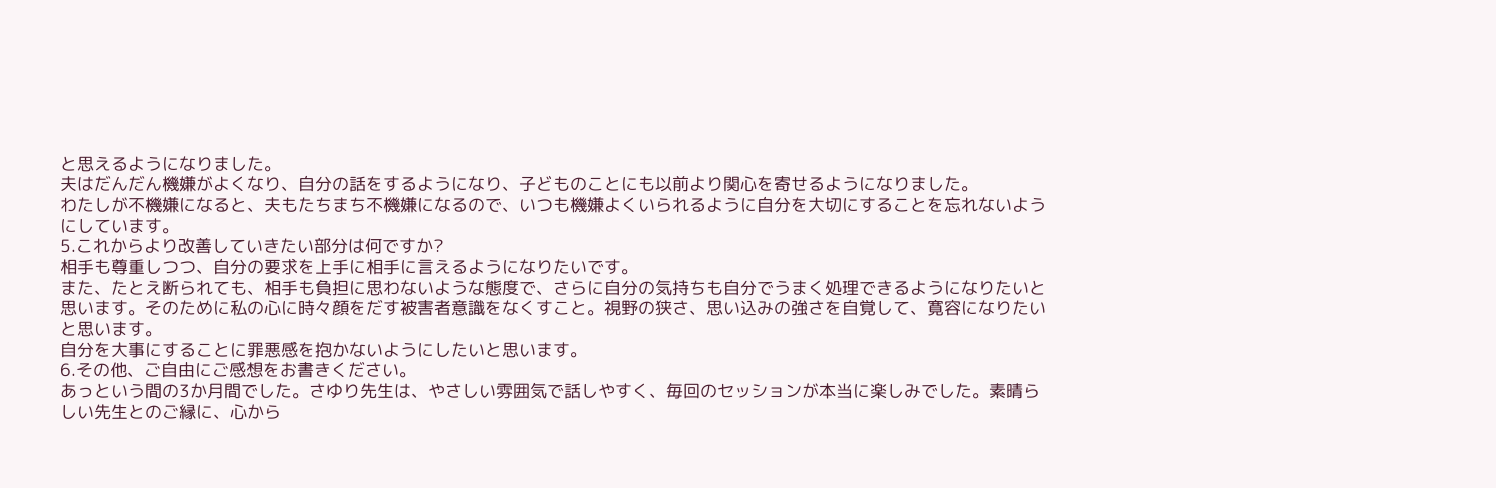と思えるようになりました。
夫はだんだん機嫌がよくなり、自分の話をするようになり、子どものことにも以前より関心を寄せるようになりました。
わたしが不機嫌になると、夫もたちまち不機嫌になるので、いつも機嫌よくいられるように自分を大切にすることを忘れないようにしています。
5.これからより改善していきたい部分は何ですか?
相手も尊重しつつ、自分の要求を上手に相手に言えるようになりたいです。
また、たとえ断られても、相手も負担に思わないような態度で、さらに自分の気持ちも自分でうまく処理できるようになりたいと思います。そのために私の心に時々顔をだす被害者意識をなくすこと。視野の狭さ、思い込みの強さを自覚して、寛容になりたいと思います。
自分を大事にすることに罪悪感を抱かないようにしたいと思います。
6.その他、ご自由にご感想をお書きください。
あっという間の3か月間でした。さゆり先生は、やさしい雰囲気で話しやすく、毎回のセッションが本当に楽しみでした。素晴らしい先生とのご縁に、心から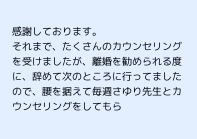感謝しております。
それまで、たくさんのカウンセリングを受けましたが、離婚を勧められる度に、辞めて次のところに行ってましたので、腰を据えて毎週さゆり先生とカウンセリングをしてもら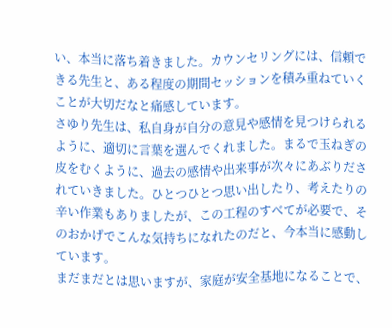い、本当に落ち着きました。カウンセリングには、信頼できる先生と、ある程度の期間セッションを積み重ねていくことが大切だなと痛感しています。
さゆり先生は、私自身が自分の意見や感情を見つけられるように、適切に言葉を選んでくれました。まるで玉ねぎの皮をむくように、過去の感情や出来事が次々にあぶりだされていきました。ひとつひとつ思い出したり、考えたりの辛い作業もありましたが、この工程のすべてが必要で、そのおかげでこんな気持ちになれたのだと、今本当に感動しています。
まだまだとは思いますが、家庭が安全基地になることで、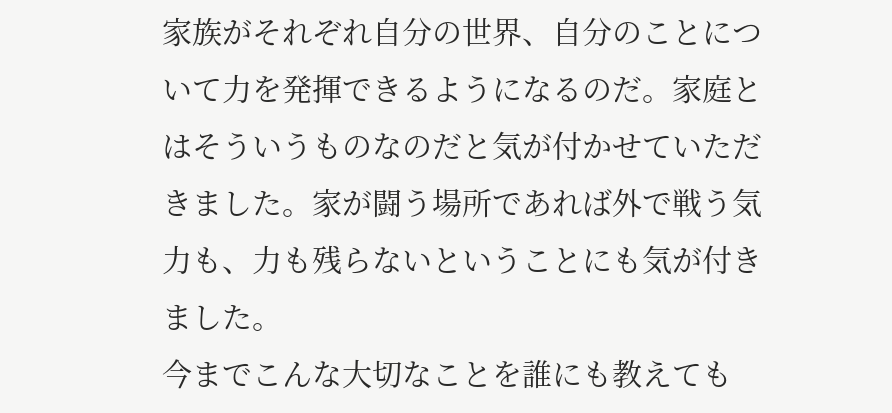家族がそれぞれ自分の世界、自分のことについて力を発揮できるようになるのだ。家庭とはそういうものなのだと気が付かせていただきました。家が闘う場所であれば外で戦う気力も、力も残らないということにも気が付きました。
今までこんな大切なことを誰にも教えても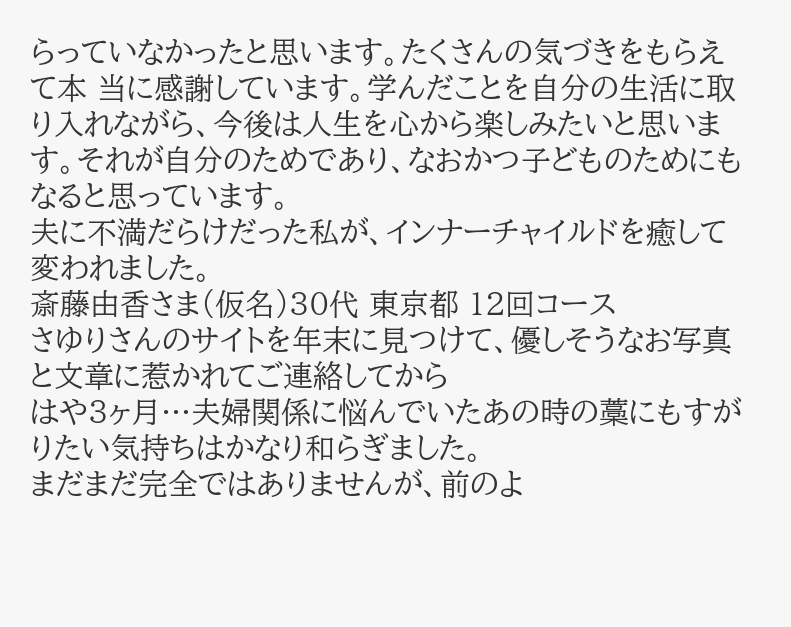らっていなかったと思います。たくさんの気づきをもらえて本 当に感謝しています。学んだことを自分の生活に取り入れながら、今後は人生を心から楽しみたいと思います。それが自分のためであり、なおかつ子どものためにもなると思っています。
夫に不満だらけだった私が、インナーチャイルドを癒して変われました。
斎藤由香さま(仮名)30代 東京都 12回コース
さゆりさんのサイトを年末に見つけて、優しそうなお写真と文章に惹かれてご連絡してから
はや3ヶ月…夫婦関係に悩んでいたあの時の藁にもすがりたい気持ちはかなり和らぎました。
まだまだ完全ではありませんが、前のよ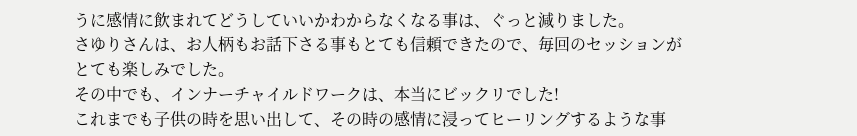うに感情に飲まれてどうしていいかわからなくなる事は、ぐっと減りました。
さゆりさんは、お人柄もお話下さる事もとても信頼できたので、毎回のセッションが
とても楽しみでした。
その中でも、インナーチャイルドワークは、本当にビックリでした!
これまでも子供の時を思い出して、その時の感情に浸ってヒーリングするような事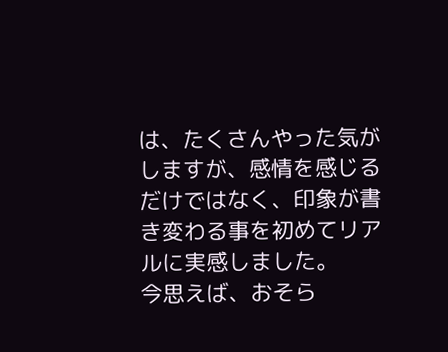は、たくさんやった気がしますが、感情を感じるだけではなく、印象が書き変わる事を初めてリアルに実感しました。
今思えば、おそら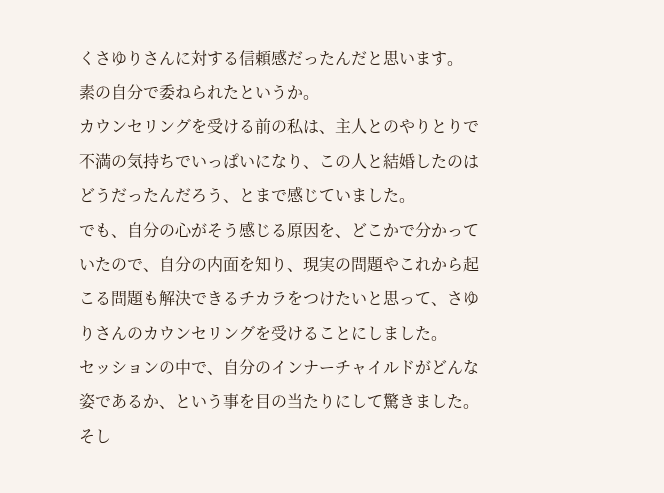くさゆりさんに対する信頼感だったんだと思います。
素の自分で委ねられたというか。
カウンセリングを受ける前の私は、主人とのやりとりで不満の気持ちでいっぱいになり、この人と結婚したのはどうだったんだろう、とまで感じていました。
でも、自分の心がそう感じる原因を、どこかで分かっていたので、自分の内面を知り、現実の問題やこれから起こる問題も解決できるチカラをつけたいと思って、さゆりさんのカウンセリングを受けることにしました。
セッションの中で、自分のインナーチャイルドがどんな姿であるか、という事を目の当たりにして驚きました。
そし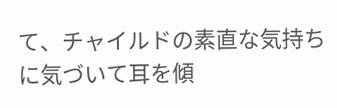て、チャイルドの素直な気持ちに気づいて耳を傾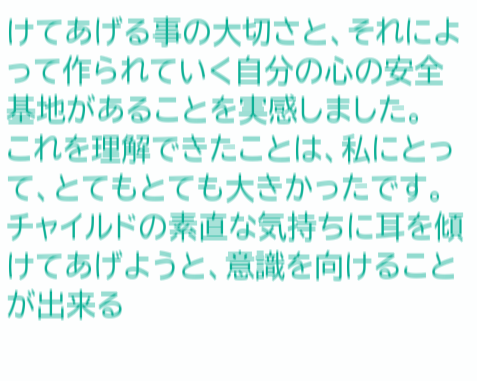けてあげる事の大切さと、それによって作られていく自分の心の安全基地があることを実感しました。
これを理解できたことは、私にとって、とてもとても大きかったです。
チャイルドの素直な気持ちに耳を傾けてあげようと、意識を向けることが出来る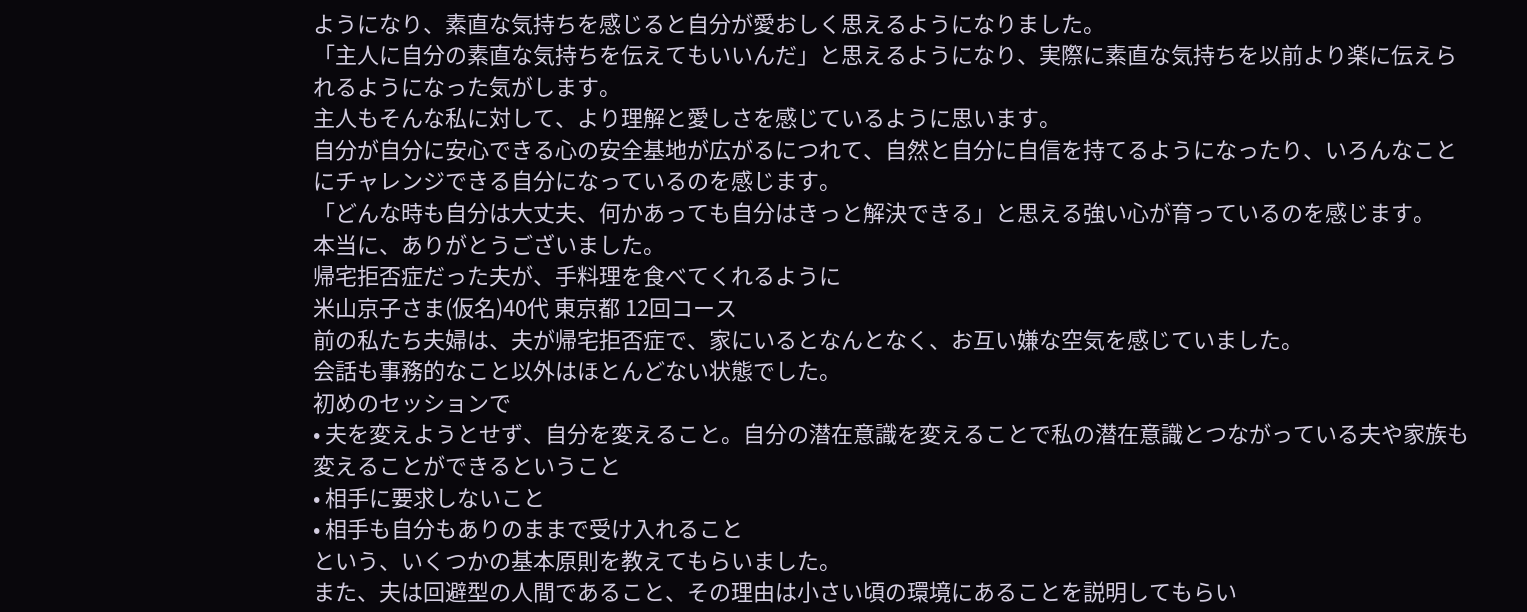ようになり、素直な気持ちを感じると自分が愛おしく思えるようになりました。
「主人に自分の素直な気持ちを伝えてもいいんだ」と思えるようになり、実際に素直な気持ちを以前より楽に伝えられるようになった気がします。
主人もそんな私に対して、より理解と愛しさを感じているように思います。
自分が自分に安心できる心の安全基地が広がるにつれて、自然と自分に自信を持てるようになったり、いろんなことにチャレンジできる自分になっているのを感じます。
「どんな時も自分は大丈夫、何かあっても自分はきっと解決できる」と思える強い心が育っているのを感じます。
本当に、ありがとうございました。
帰宅拒否症だった夫が、手料理を食べてくれるように
米山京子さま(仮名)40代 東京都 12回コース
前の私たち夫婦は、夫が帰宅拒否症で、家にいるとなんとなく、お互い嫌な空気を感じていました。
会話も事務的なこと以外はほとんどない状態でした。
初めのセッションで
• 夫を変えようとせず、自分を変えること。自分の潜在意識を変えることで私の潜在意識とつながっている夫や家族も変えることができるということ
• 相手に要求しないこと
• 相手も自分もありのままで受け入れること
という、いくつかの基本原則を教えてもらいました。
また、夫は回避型の人間であること、その理由は小さい頃の環境にあることを説明してもらい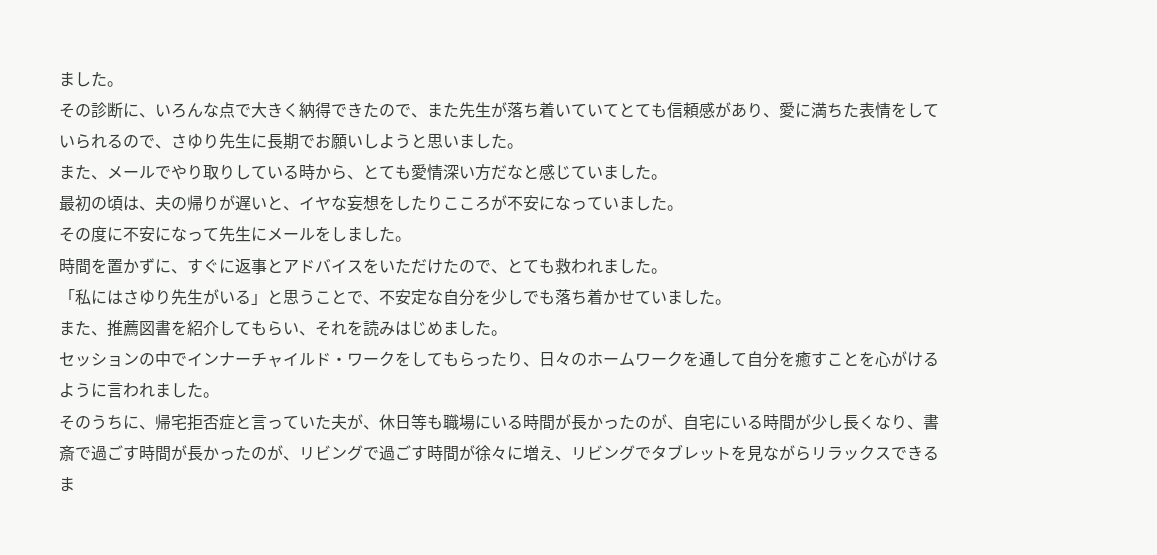ました。
その診断に、いろんな点で大きく納得できたので、また先生が落ち着いていてとても信頼感があり、愛に満ちた表情をしていられるので、さゆり先生に長期でお願いしようと思いました。
また、メールでやり取りしている時から、とても愛情深い方だなと感じていました。
最初の頃は、夫の帰りが遅いと、イヤな妄想をしたりこころが不安になっていました。
その度に不安になって先生にメールをしました。
時間を置かずに、すぐに返事とアドバイスをいただけたので、とても救われました。
「私にはさゆり先生がいる」と思うことで、不安定な自分を少しでも落ち着かせていました。
また、推薦図書を紹介してもらい、それを読みはじめました。
セッションの中でインナーチャイルド・ワークをしてもらったり、日々のホームワークを通して自分を癒すことを心がけるように言われました。
そのうちに、帰宅拒否症と言っていた夫が、休日等も職場にいる時間が長かったのが、自宅にいる時間が少し長くなり、書斎で過ごす時間が長かったのが、リビングで過ごす時間が徐々に増え、リビングでタブレットを見ながらリラックスできるま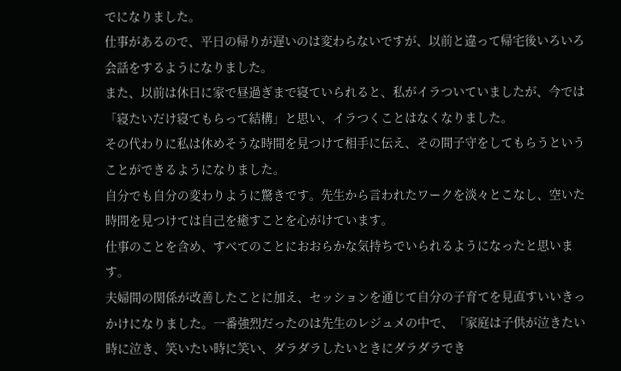でになりました。
仕事があるので、平日の帰りが遅いのは変わらないですが、以前と違って帰宅後いろいろ会話をするようになりました。
また、以前は休日に家で昼過ぎまで寝ていられると、私がイラついていましたが、今では「寝たいだけ寝てもらって結構」と思い、イラつくことはなくなりました。
その代わりに私は休めそうな時間を見つけて相手に伝え、その間子守をしてもらうということができるようになりました。
自分でも自分の変わりように驚きです。先生から言われたワークを淡々とこなし、空いた時間を見つけては自己を癒すことを心がけています。
仕事のことを含め、すべてのことにおおらかな気持ちでいられるようになったと思います。
夫婦間の関係が改善したことに加え、セッションを通じて自分の子育てを見直すいいきっかけになりました。一番強烈だったのは先生のレジュメの中で、「家庭は子供が泣きたい時に泣き、笑いたい時に笑い、ダラダラしたいときにダラダラでき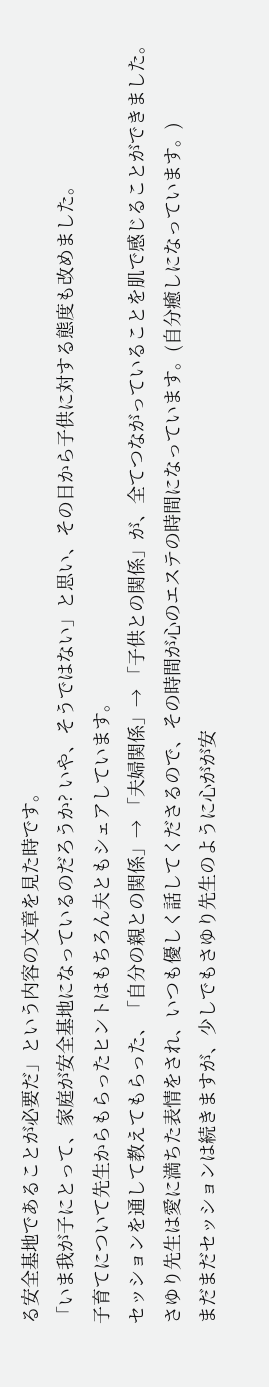る安全基地であることが必要だ」という内容の文章を見た時です。
「いま我が子にとって、家庭が安全基地になっているのだろうか? いや、そうではない」と思い、その日から子供に対する態度も改めました。
子育てについて先生からもらったヒントはもちろん夫ともシェアしています。
セッションを通して教えてもらった、「自分の親との関係」→ 「夫婦関係」→ 「子供との関係」が、全てつながっていることを肌で感じることができました。
さゆり先生は愛に満ちた表情をされ、いつも優しく話してくださるので、その時間が心のエステの時間になっています。(自分癒しになっています。)
まだまだセッションは続きますが、少しでもさゆり先生のように心がが安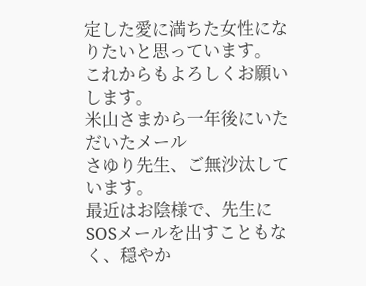定した愛に満ちた女性になりたいと思っています。
これからもよろしくお願いします。
米山さまから一年後にいただいたメール
さゆり先生、ご無沙汰しています。
最近はお陰様で、先生にSOSメールを出すこともなく、穏やか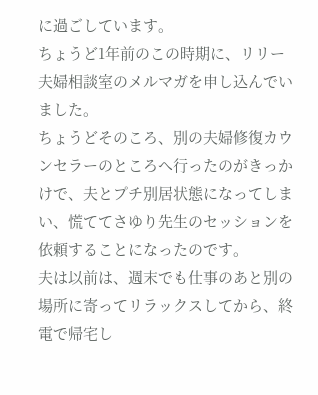に過ごしています。
ちょうど1年前のこの時期に、リリー夫婦相談室のメルマガを申し込んでいました。
ちょうどそのころ、別の夫婦修復カウンセラーのところへ行ったのがきっかけで、夫とプチ別居状態になってしまい、慌ててさゆり先生のセッションを依頼することになったのです。
夫は以前は、週末でも仕事のあと別の場所に寄ってリラックスしてから、終電で帰宅し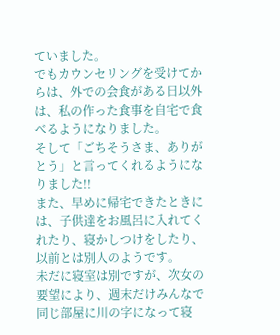ていました。
でもカウンセリングを受けてからは、外での会食がある日以外は、私の作った食事を自宅で食べるようになりました。
そして「ごちそうさま、ありがとう」と言ってくれるようになりました!!
また、早めに帰宅できたときには、子供達をお風呂に入れてくれたり、寝かしつけをしたり、以前とは別人のようです。
未だに寝室は別ですが、次女の要望により、週末だけみんなで同じ部屋に川の字になって寝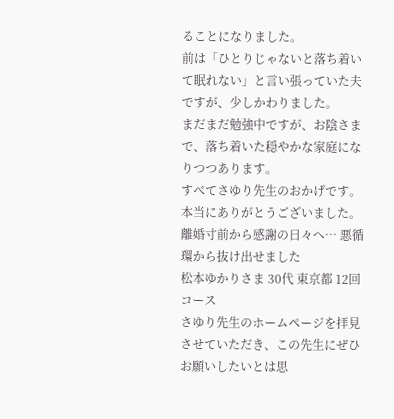ることになりました。
前は「ひとりじゃないと落ち着いて眠れない」と言い張っていた夫ですが、少しかわりました。
まだまだ勉強中ですが、お陰さまで、落ち着いた穏やかな家庭になりつつあります。
すべてさゆり先生のおかげです。本当にありがとうございました。
離婚寸前から感謝の日々へ… 悪循環から抜け出せました
松本ゆかりさま 30代 東京都 12回コース
さゆり先生のホームページを拝見させていただき、この先生にぜひお願いしたいとは思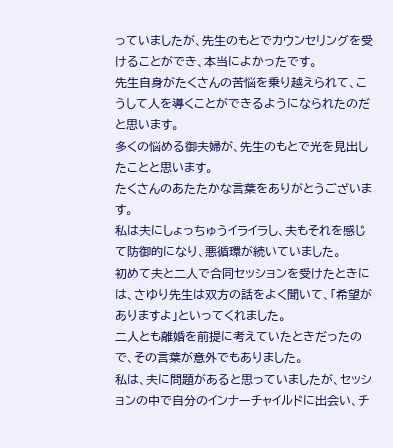っていましたが、先生のもとでカウンセリングを受けることができ、本当によかったです。
先生自身がたくさんの苦悩を乗り越えられて、こうして人を導くことができるようになられたのだと思います。
多くの悩める御夫婦が、先生のもとで光を見出したことと思います。
たくさんのあたたかな言葉をありがとうございます。
私は夫にしょっちゅうイライラし、夫もそれを感じて防御的になり、悪循環が続いていました。
初めて夫と二人で合同セッションを受けたときには、さゆり先生は双方の話をよく聞いて、「希望がありますよ」といってくれました。
二人とも離婚を前提に考えていたときだったので、その言葉が意外でもありました。
私は、夫に問題があると思っていましたが、セッションの中で自分のインナーチャイルドに出会い、チ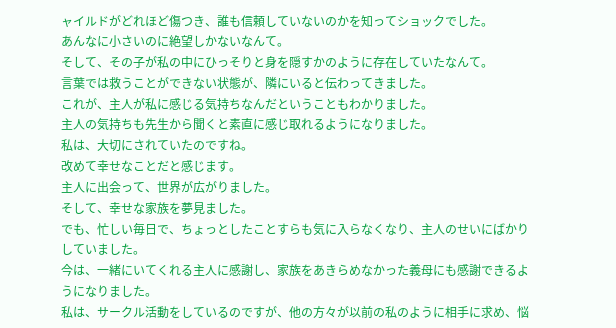ャイルドがどれほど傷つき、誰も信頼していないのかを知ってショックでした。
あんなに小さいのに絶望しかないなんて。
そして、その子が私の中にひっそりと身を隠すかのように存在していたなんて。
言葉では救うことができない状態が、隣にいると伝わってきました。
これが、主人が私に感じる気持ちなんだということもわかりました。
主人の気持ちも先生から聞くと素直に感じ取れるようになりました。
私は、大切にされていたのですね。
改めて幸せなことだと感じます。
主人に出会って、世界が広がりました。
そして、幸せな家族を夢見ました。
でも、忙しい毎日で、ちょっとしたことすらも気に入らなくなり、主人のせいにばかりしていました。
今は、一緒にいてくれる主人に感謝し、家族をあきらめなかった義母にも感謝できるようになりました。
私は、サークル活動をしているのですが、他の方々が以前の私のように相手に求め、悩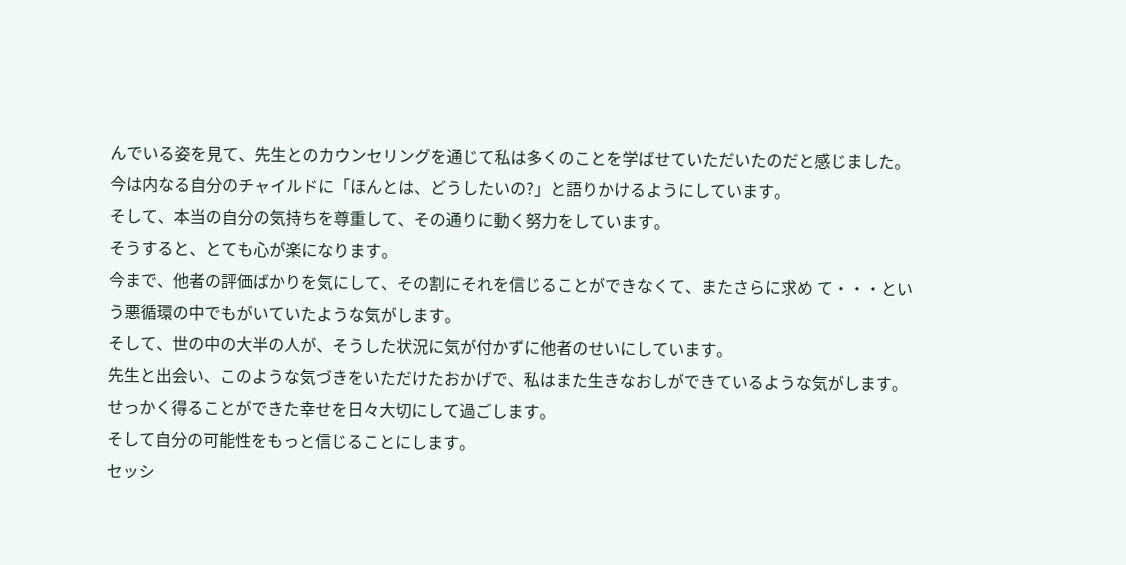んでいる姿を見て、先生とのカウンセリングを通じて私は多くのことを学ばせていただいたのだと感じました。
今は内なる自分のチャイルドに「ほんとは、どうしたいの?」と語りかけるようにしています。
そして、本当の自分の気持ちを尊重して、その通りに動く努力をしています。
そうすると、とても心が楽になります。
今まで、他者の評価ばかりを気にして、その割にそれを信じることができなくて、またさらに求め て・・・という悪循環の中でもがいていたような気がします。
そして、世の中の大半の人が、そうした状況に気が付かずに他者のせいにしています。
先生と出会い、このような気づきをいただけたおかげで、私はまた生きなおしができているような気がします。
せっかく得ることができた幸せを日々大切にして過ごします。
そして自分の可能性をもっと信じることにします。
セッシ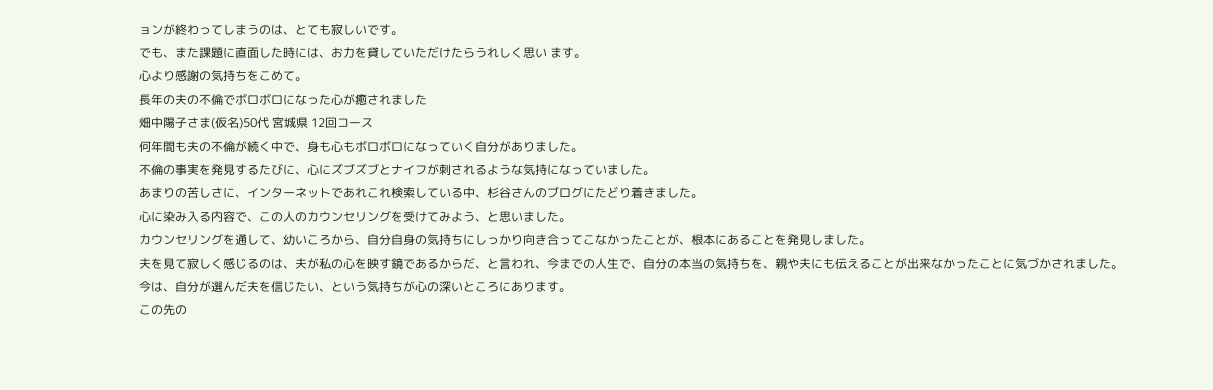ョンが終わってしまうのは、とても寂しいです。
でも、また課題に直面した時には、お力を貸していただけたらうれしく思い ます。
心より感謝の気持ちをこめて。
長年の夫の不倫でボロボロになった心が癒されました
畑中陽子さま(仮名)50代 宮城県 12回コース
何年間も夫の不倫が続く中で、身も心もボロボロになっていく自分がありました。
不倫の事実を発見するたびに、心にズブズブとナイフが刺されるような気持になっていました。
あまりの苦しさに、インターネットであれこれ検索している中、杉谷さんのブログにたどり着きました。
心に染み入る内容で、この人のカウンセリングを受けてみよう、と思いました。
カウンセリングを通して、幼いころから、自分自身の気持ちにしっかり向き合ってこなかったことが、根本にあることを発見しました。
夫を見て寂しく感じるのは、夫が私の心を映す鏡であるからだ、と言われ、今までの人生で、自分の本当の気持ちを、親や夫にも伝えることが出来なかったことに気づかされました。
今は、自分が選んだ夫を信じたい、という気持ちが心の深いところにあります。
この先の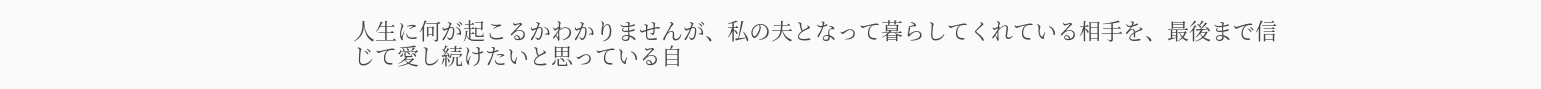人生に何が起こるかわかりませんが、私の夫となって暮らしてくれている相手を、最後まで信じて愛し続けたいと思っている自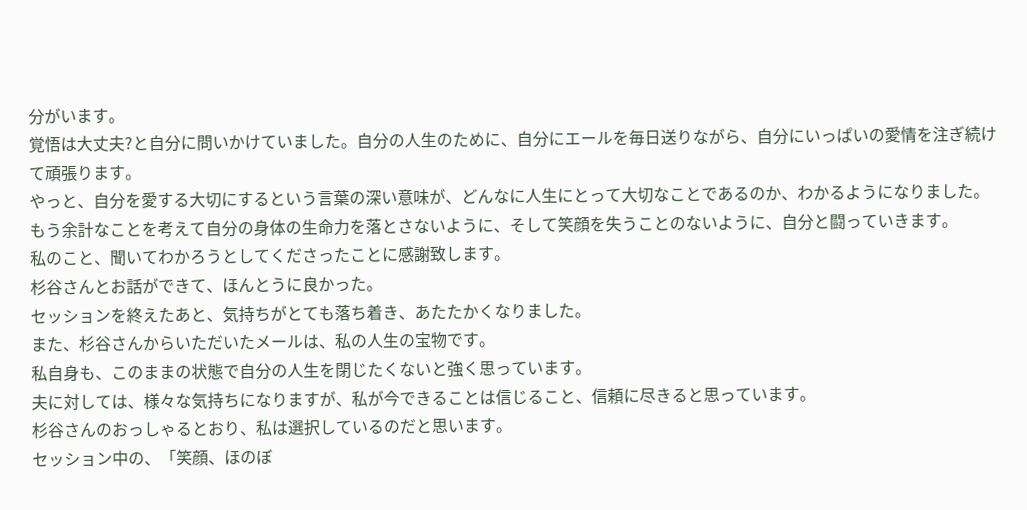分がいます。
覚悟は大丈夫?と自分に問いかけていました。自分の人生のために、自分にエールを毎日送りながら、自分にいっぱいの愛情を注ぎ続けて頑張ります。
やっと、自分を愛する大切にするという言葉の深い意味が、どんなに人生にとって大切なことであるのか、わかるようになりました。
もう余計なことを考えて自分の身体の生命力を落とさないように、そして笑顔を失うことのないように、自分と闘っていきます。
私のこと、聞いてわかろうとしてくださったことに感謝致します。
杉谷さんとお話ができて、ほんとうに良かった。
セッションを終えたあと、気持ちがとても落ち着き、あたたかくなりました。
また、杉谷さんからいただいたメールは、私の人生の宝物です。
私自身も、このままの状態で自分の人生を閉じたくないと強く思っています。
夫に対しては、様々な気持ちになりますが、私が今できることは信じること、信頼に尽きると思っています。
杉谷さんのおっしゃるとおり、私は選択しているのだと思います。
セッション中の、「笑顔、ほのぼ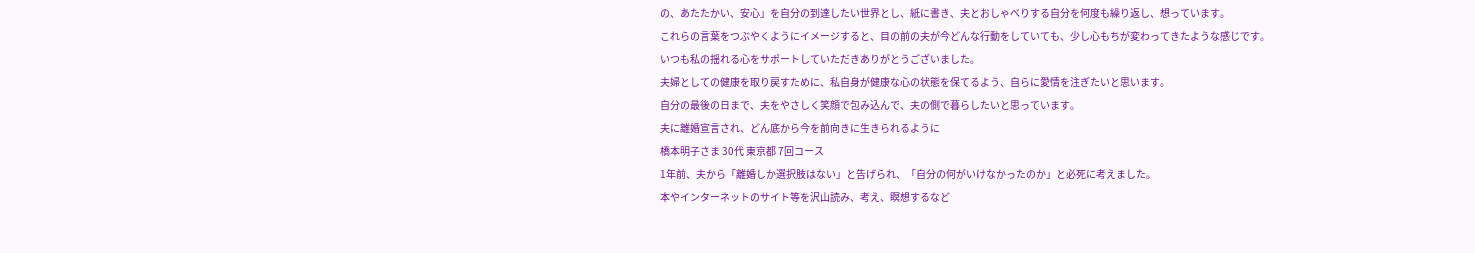の、あたたかい、安心」を自分の到達したい世界とし、紙に書き、夫とおしゃべりする自分を何度も繰り返し、想っています。
これらの言葉をつぶやくようにイメージすると、目の前の夫が今どんな行動をしていても、少し心もちが変わってきたような感じです。
いつも私の揺れる心をサポートしていただきありがとうございました。
夫婦としての健康を取り戻すために、私自身が健康な心の状態を保てるよう、自らに愛情を注ぎたいと思います。
自分の最後の日まで、夫をやさしく笑顔で包み込んで、夫の側で暮らしたいと思っています。
夫に離婚宣言され、どん底から今を前向きに生きられるように
橋本明子さま 30代 東京都 7回コース
1年前、夫から「離婚しか選択肢はない」と告げられ、「自分の何がいけなかったのか」と必死に考えました。
本やインターネットのサイト等を沢山読み、考え、瞑想するなど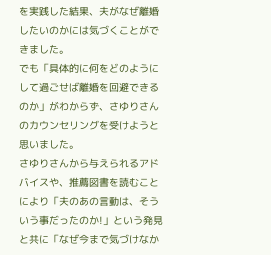を実践した結果、夫がなぜ離婚したいのかには気づくことができました。
でも「具体的に何をどのようにして過ごせば離婚を回避できるのか」がわからず、さゆりさんのカウンセリングを受けようと思いました。
さゆりさんから与えられるアドバイスや、推薦図書を読むことにより「夫のあの言動は、そういう事だったのか!」という発見と共に「なぜ今まで気づけなか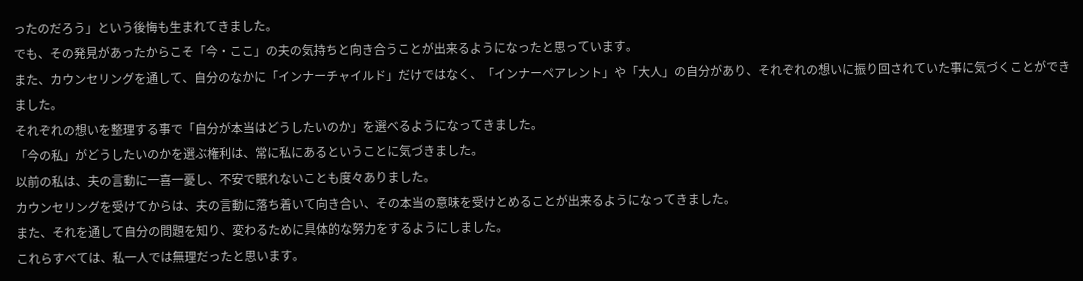ったのだろう」という後悔も生まれてきました。
でも、その発見があったからこそ「今・ここ」の夫の気持ちと向き合うことが出来るようになったと思っています。
また、カウンセリングを通して、自分のなかに「インナーチャイルド」だけではなく、「インナーペアレント」や「大人」の自分があり、それぞれの想いに振り回されていた事に気づくことができました。
それぞれの想いを整理する事で「自分が本当はどうしたいのか」を選べるようになってきました。
「今の私」がどうしたいのかを選ぶ権利は、常に私にあるということに気づきました。
以前の私は、夫の言動に一喜一憂し、不安で眠れないことも度々ありました。
カウンセリングを受けてからは、夫の言動に落ち着いて向き合い、その本当の意味を受けとめることが出来るようになってきました。
また、それを通して自分の問題を知り、変わるために具体的な努力をするようにしました。
これらすべては、私一人では無理だったと思います。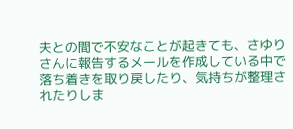夫との間で不安なことが起きても、さゆりさんに報告するメールを作成している中で落ち着きを取り戻したり、気持ちが整理されたりしま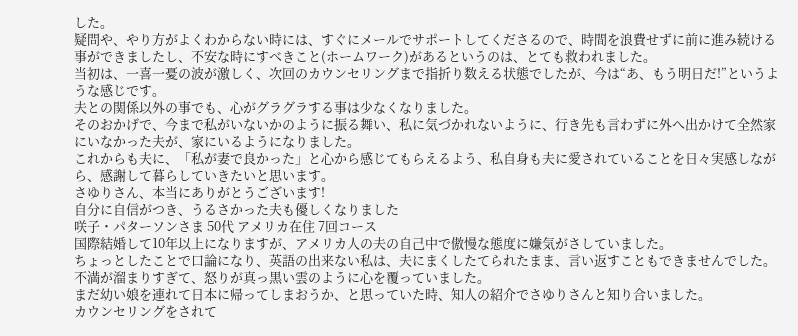した。
疑問や、やり方がよくわからない時には、すぐにメールでサポートしてくださるので、時間を浪費せずに前に進み続ける事ができましたし、不安な時にすべきこと(ホームワーク)があるというのは、とても救われました。
当初は、一喜一憂の波が激しく、次回のカウンセリングまで指折り数える状態でしたが、今は“あ、もう明日だ!”というような感じです。
夫との関係以外の事でも、心がグラグラする事は少なくなりました。
そのおかげで、今まで私がいないかのように振る舞い、私に気づかれないように、行き先も言わずに外へ出かけて全然家にいなかった夫が、家にいるようになりました。
これからも夫に、「私が妻で良かった」と心から感じてもらえるよう、私自身も夫に愛されていることを日々実感しながら、感謝して暮らしていきたいと思います。
さゆりさん、本当にありがとうございます!
自分に自信がつき、うるさかった夫も優しくなりました
咲子・パターソンさま 50代 アメリカ在住 7回コース
国際結婚して10年以上になりますが、アメリカ人の夫の自己中で傲慢な態度に嫌気がさしていました。
ちょっとしたことで口論になり、英語の出来ない私は、夫にまくしたてられたまま、言い返すこともできませんでした。
不満が溜まりすぎて、怒りが真っ黒い雲のように心を覆っていました。
まだ幼い娘を連れて日本に帰ってしまおうか、と思っていた時、知人の紹介でさゆりさんと知り合いました。
カウンセリングをされて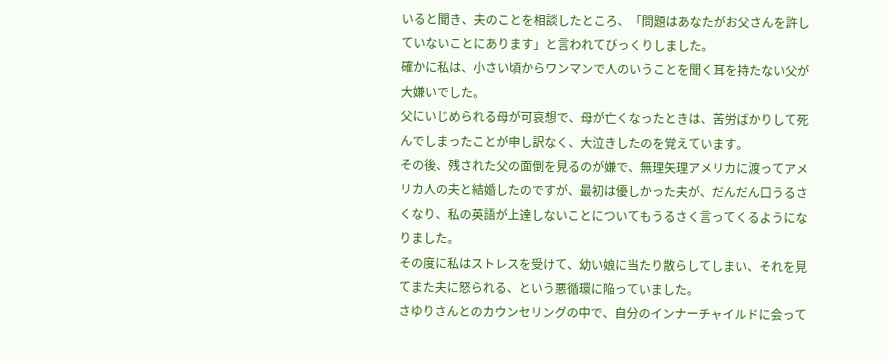いると聞き、夫のことを相談したところ、「問題はあなたがお父さんを許していないことにあります」と言われてびっくりしました。
確かに私は、小さい頃からワンマンで人のいうことを聞く耳を持たない父が大嫌いでした。
父にいじめられる母が可哀想で、母が亡くなったときは、苦労ばかりして死んでしまったことが申し訳なく、大泣きしたのを覚えています。
その後、残された父の面倒を見るのが嫌で、無理矢理アメリカに渡ってアメリカ人の夫と結婚したのですが、最初は優しかった夫が、だんだん口うるさくなり、私の英語が上達しないことについてもうるさく言ってくるようになりました。
その度に私はストレスを受けて、幼い娘に当たり散らしてしまい、それを見てまた夫に怒られる、という悪循環に陥っていました。
さゆりさんとのカウンセリングの中で、自分のインナーチャイルドに会って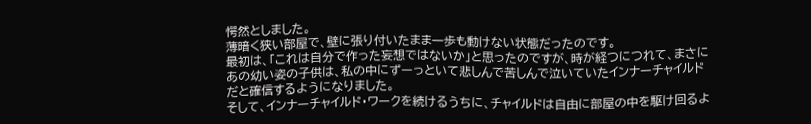愕然としました。
薄暗く狭い部屋で、壁に張り付いたまま一歩も動けない状態だったのです。
最初は、「これは自分で作った妄想ではないか」と思ったのですが、時が経つにつれて、まさにあの幼い姿の子供は、私の中にずーっといて悲しんで苦しんで泣いていたインナーチャイルドだと確信するようになりました。
そして、インナーチャイルド・ワークを続けるうちに、チャイルドは自由に部屋の中を駆け回るよ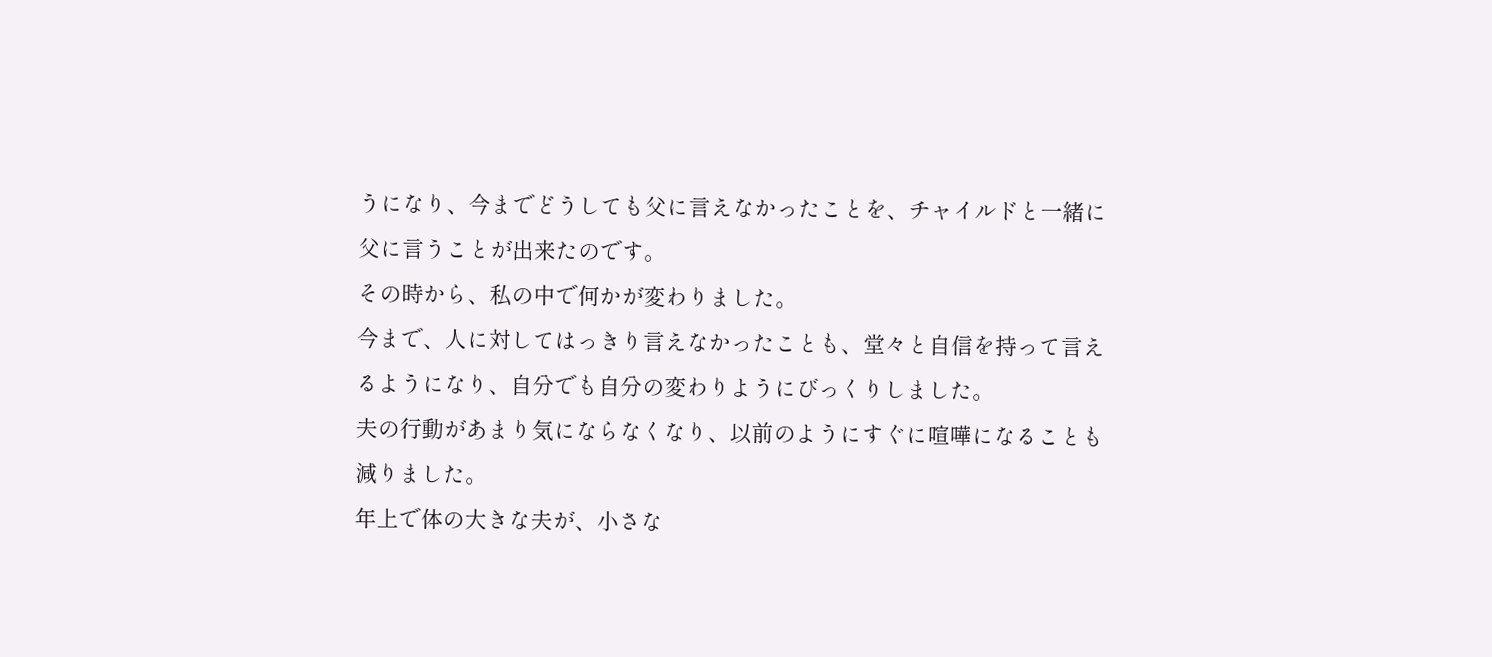うになり、今までどうしても父に言えなかったことを、チャイルドと一緒に父に言うことが出来たのです。
その時から、私の中で何かが変わりました。
今まで、人に対してはっきり言えなかったことも、堂々と自信を持って言えるようになり、自分でも自分の変わりようにびっくりしました。
夫の行動があまり気にならなくなり、以前のようにすぐに喧嘩になることも減りました。
年上で体の大きな夫が、小さな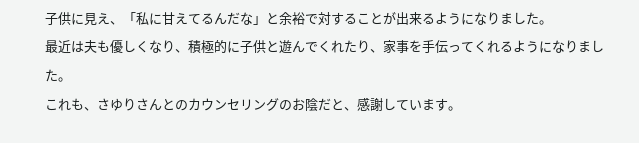子供に見え、「私に甘えてるんだな」と余裕で対することが出来るようになりました。
最近は夫も優しくなり、積極的に子供と遊んでくれたり、家事を手伝ってくれるようになりました。
これも、さゆりさんとのカウンセリングのお陰だと、感謝しています。